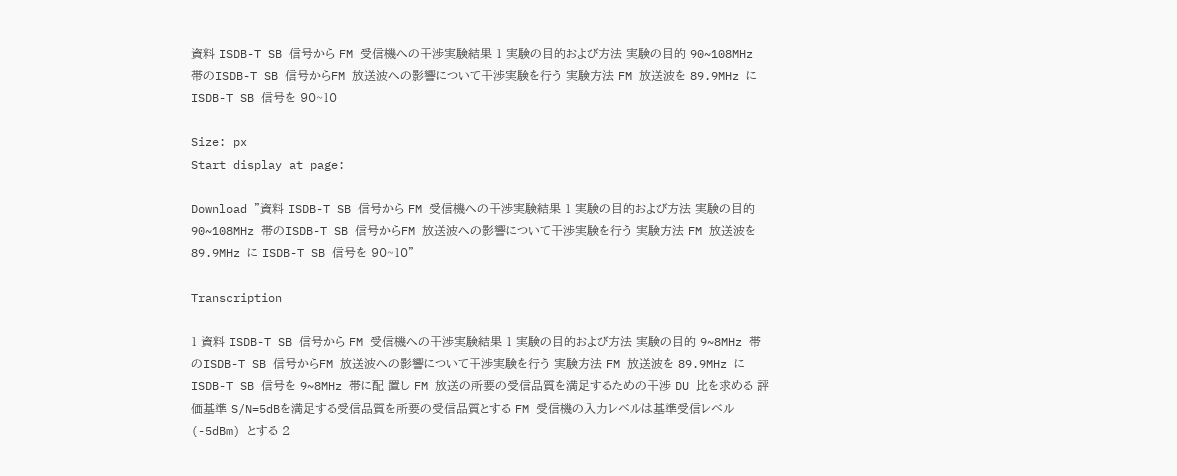資料 ISDB-T SB 信号から FM 受信機への干渉実験結果 1 実験の目的および方法 実験の目的 90~108MHz 帯のISDB-T SB 信号からFM 放送波への影響について干渉実験を行う 実験方法 FM 放送波を 89.9MHz に ISDB-T SB 信号を 90~10

Size: px
Start display at page:

Download "資料 ISDB-T SB 信号から FM 受信機への干渉実験結果 1 実験の目的および方法 実験の目的 90~108MHz 帯のISDB-T SB 信号からFM 放送波への影響について干渉実験を行う 実験方法 FM 放送波を 89.9MHz に ISDB-T SB 信号を 90~10"

Transcription

1 資料 ISDB-T SB 信号から FM 受信機への干渉実験結果 1 実験の目的および方法 実験の目的 9~8MHz 帯のISDB-T SB 信号からFM 放送波への影響について干渉実験を行う 実験方法 FM 放送波を 89.9MHz に ISDB-T SB 信号を 9~8MHz 帯に配 置し FM 放送の所要の受信品質を満足するための干渉 DU 比を求める 評価基準 S/N=5dBを満足する受信品質を所要の受信品質とする FM 受信機の入力レベルは基準受信レベル (-5dBm) とする 2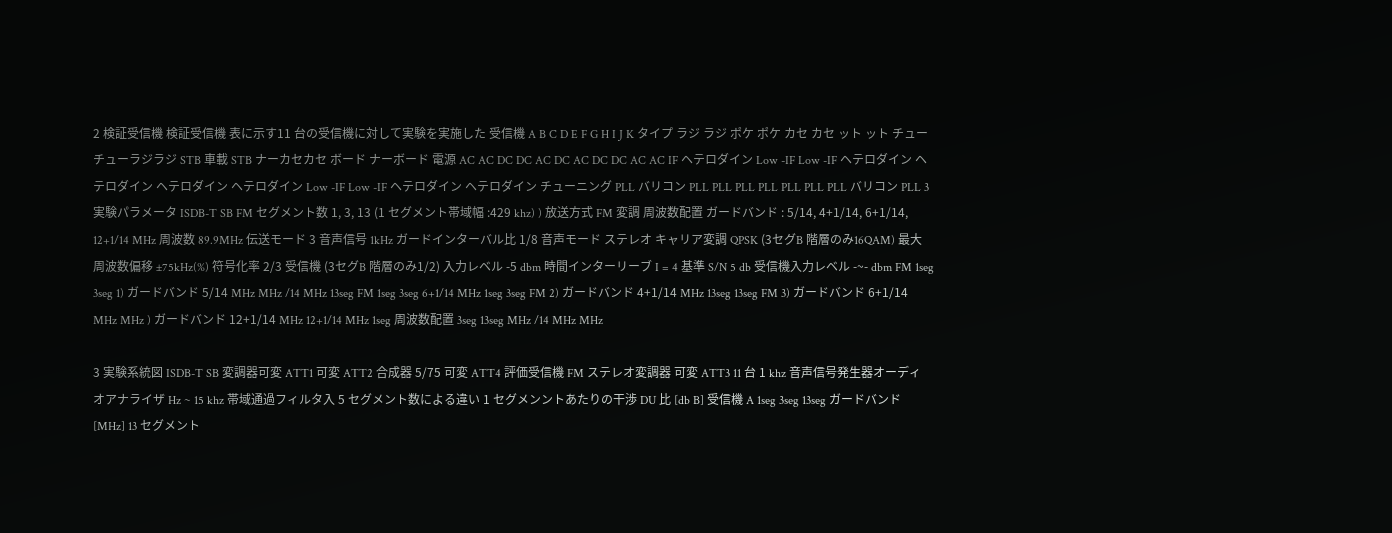2 検証受信機 検証受信機 表に示す11 台の受信機に対して実験を実施した 受信機 A B C D E F G H I J K タイプ ラジ ラジ ポケ ポケ カセ カセ ット ット チューチューラジラジ STB 車載 STB ナーカセカセ ボード ナーボード 電源 AC AC DC DC AC DC AC DC DC AC AC IF ヘテロダイン Low -IF Low -IF ヘテロダイン ヘテロダイン ヘテロダイン ヘテロダイン Low -IF Low -IF ヘテロダイン ヘテロダイン チューニング PLL バリコン PLL PLL PLL PLL PLL PLL PLL バリコン PLL 3 実験パラメータ ISDB-T SB FM セグメント数 1, 3, 13 (1 セグメント帯域幅 :429 khz) ) 放送方式 FM 変調 周波数配置 ガードバンド : 5/14, 4+1/14, 6+1/14, 12+1/14 MHz 周波数 89.9MHz 伝送モード 3 音声信号 1kHz ガードインターバル比 1/8 音声モード ステレオ キャリア変調 QPSK (3セグB 階層のみ16QAM) 最大周波数偏移 ±75kHz(%) 符号化率 2/3 受信機 (3セグB 階層のみ1/2) 入力レベル -5 dbm 時間インターリーブ I = 4 基準 S/N 5 db 受信機入力レベル -~- dbm FM 1seg 3seg 1) ガードバンド 5/14 MHz MHz /14 MHz 13seg FM 1seg 3seg 6+1/14 MHz 1seg 3seg FM 2) ガードバンド 4+1/14 MHz 13seg 13seg FM 3) ガードバンド 6+1/14 MHz MHz ) ガードバンド 12+1/14 MHz 12+1/14 MHz 1seg 周波数配置 3seg 13seg MHz /14 MHz MHz

3 実験系統図 ISDB-T SB 変調器可変 ATT1 可変 ATT2 合成器 5/75 可変 ATT4 評価受信機 FM ステレオ変調器 可変 ATT3 11 台 1 khz 音声信号発生器オーディオアナライザ Hz ~ 15 khz 帯域通過フィルタ入 5 セグメント数による違い 1 セグメンントあたりの干渉 DU 比 [db B] 受信機 A 1seg 3seg 13seg ガードバンド [MHz] 13 セグメント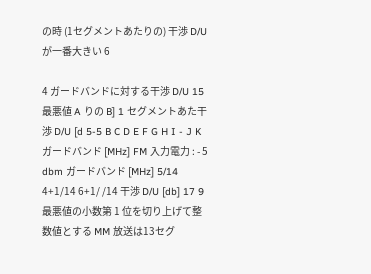の時 (1セグメントあたりの) 干渉 D/Uが一番大きい 6

4 ガードバンドに対する干渉 D/U 15 最悪値 A りの B] 1 セグメントあた干渉 D/U [d 5-5 B C D E F G H I - J K ガードバンド [MHz] FM 入力電力 : - 5 dbm ガードバンド [MHz] 5/14 4+1/14 6+1/ /14 干渉 D/U [db] 17 9 最悪値の小数第 1 位を切り上げて整数値とする MM 放送は13セグ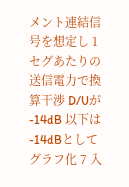メント連結信号を想定し 1 セグあたりの送信電力で換算干渉 D/Uが-14dB 以下は -14dBとしてグラフ化 7 入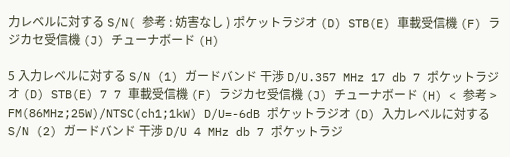力レベルに対する S/N( 参考 : 妨害なし ) ポケットラジオ (D) STB(E) 車載受信機 (F) ラジカセ受信機 (J) チューナボード (H)

5 入力レベルに対する S/N (1) ガードバンド 干渉 D/U.357 MHz 17 db 7 ポケットラジオ (D) STB(E) 7 7 車載受信機 (F) ラジカセ受信機 (J) チューナボード (H) < 参考 > FM(86MHz;25W)/NTSC(ch1;1kW) D/U=-6dB ポケットラジオ (D) 入力レベルに対する S/N (2) ガードバンド 干渉 D/U 4 MHz db 7 ポケットラジ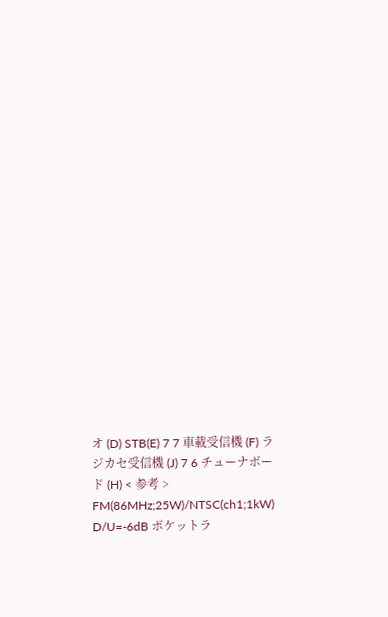オ (D) STB(E) 7 7 車載受信機 (F) ラジカセ受信機 (J) 7 6 チューナボード (H) < 参考 > FM(86MHz;25W)/NTSC(ch1;1kW) D/U=-6dB ポケットラ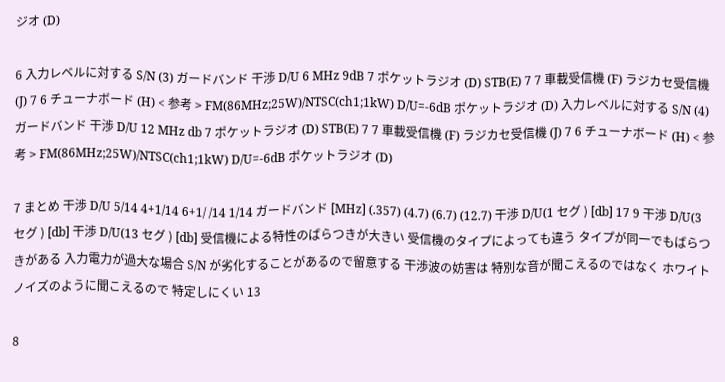ジオ (D)

6 入力レベルに対する S/N (3) ガードバンド 干渉 D/U 6 MHz 9dB 7 ポケットラジオ (D) STB(E) 7 7 車載受信機 (F) ラジカセ受信機 (J) 7 6 チューナボード (H) < 参考 > FM(86MHz;25W)/NTSC(ch1;1kW) D/U=-6dB ポケットラジオ (D) 入力レベルに対する S/N (4) ガードバンド 干渉 D/U 12 MHz db 7 ポケットラジオ (D) STB(E) 7 7 車載受信機 (F) ラジカセ受信機 (J) 7 6 チューナボード (H) < 参考 > FM(86MHz;25W)/NTSC(ch1;1kW) D/U=-6dB ポケットラジオ (D)

7 まとめ 干渉 D/U 5/14 4+1/14 6+1/ /14 1/14 ガードバンド [MHz] (.357) (4.7) (6.7) (12.7) 干渉 D/U(1 セグ ) [db] 17 9 干渉 D/U(3 セグ ) [db] 干渉 D/U(13 セグ ) [db] 受信機による特性のばらつきが大きい 受信機のタイプによっても違う タイプが同一でもばらつきがある 入力電力が過大な場合 S/N が劣化することがあるので留意する 干渉波の妨害は 特別な音が聞こえるのではなく ホワイトノイズのように聞こえるので 特定しにくい 13

8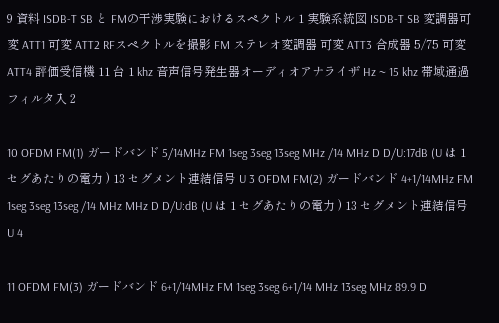9 資料 ISDB-T SB と FMの干渉実験におけるスペクトル 1 実験系統図 ISDB-T SB 変調器可変 ATT1 可変 ATT2 RFスペクトルを撮影 FM ステレオ変調器 可変 ATT3 合成器 5/75 可変 ATT4 評価受信機 11 台 1 khz 音声信号発生器オーディオアナライザ Hz ~ 15 khz 帯域通過フィルタ入 2

10 OFDM FM(1) ガードバンド 5/14MHz FM 1seg 3seg 13seg MHz /14 MHz D D/U:17dB (U は 1 セグあたりの電力 ) 13 セグメント連結信号 U 3 OFDM FM(2) ガードバンド 4+1/14MHz FM 1seg 3seg 13seg /14 MHz MHz D D/U:dB (U は 1 セグあたりの電力 ) 13 セグメント連結信号 U 4

11 OFDM FM(3) ガードバンド 6+1/14MHz FM 1seg 3seg 6+1/14 MHz 13seg MHz 89.9 D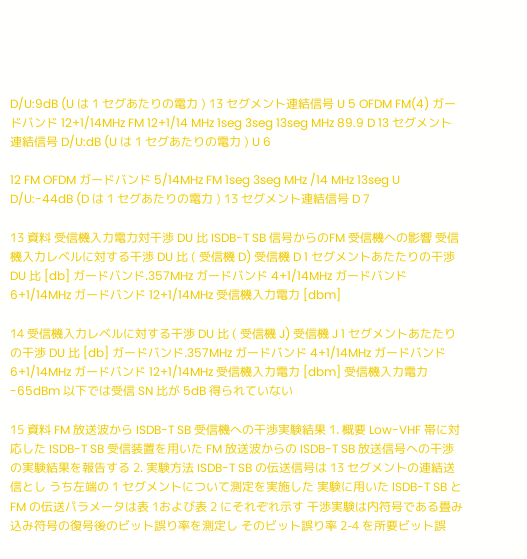D/U:9dB (U は 1 セグあたりの電力 ) 13 セグメント連結信号 U 5 OFDM FM(4) ガードバンド 12+1/14MHz FM 12+1/14 MHz 1seg 3seg 13seg MHz 89.9 D 13 セグメント連結信号 D/U:dB (U は 1 セグあたりの電力 ) U 6

12 FM OFDM ガードバンド 5/14MHz FM 1seg 3seg MHz /14 MHz 13seg U D/U:-44dB (D は 1 セグあたりの電力 ) 13 セグメント連結信号 D 7

13 資料 受信機入力電力対干渉 DU 比 ISDB-T SB 信号からのFM 受信機への影響 受信機入力レベルに対する干渉 DU 比 ( 受信機 D) 受信機 D 1 セグメントあたたりの干渉 DU 比 [db] ガードバンド.357MHz ガードバンド 4+1/14MHz ガードバンド 6+1/14MHz ガードバンド 12+1/14MHz 受信機入力電力 [dbm]

14 受信機入力レベルに対する干渉 DU 比 ( 受信機 J) 受信機 J 1 セグメントあたたりの干渉 DU 比 [db] ガードバンド.357MHz ガードバンド 4+1/14MHz ガードバンド 6+1/14MHz ガードバンド 12+1/14MHz 受信機入力電力 [dbm] 受信機入力電力 -65dBm 以下では受信 SN 比が 5dB 得られていない

15 資料 FM 放送波から ISDB-T SB 受信機への干渉実験結果 1. 概要 Low-VHF 帯に対応した ISDB-T SB 受信装置を用いた FM 放送波からの ISDB-T SB 放送信号への干渉の実験結果を報告する 2. 実験方法 ISDB-T SB の伝送信号は 13 セグメントの連結送信とし うち左端の 1 セグメントについて測定を実施した 実験に用いた ISDB-T SB と FM の伝送パラメータは表 1および表 2 にそれぞれ示す 干渉実験は内符号である畳み込み符号の復号後のビット誤り率を測定し そのビット誤り率 2-4 を所要ビット誤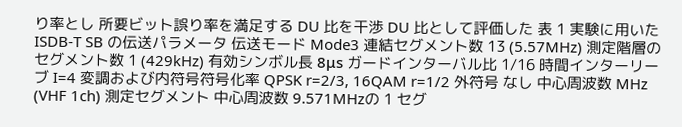り率とし 所要ビット誤り率を満足する DU 比を干渉 DU 比として評価した 表 1 実験に用いた ISDB-T SB の伝送パラメータ 伝送モード Mode3 連結セグメント数 13 (5.57MHz) 測定階層のセグメント数 1 (429kHz) 有効シンボル長 8μs ガードインターバル比 1/16 時間インターリーブ I=4 変調および内符号符号化率 QPSK r=2/3, 16QAM r=1/2 外符号 なし 中心周波数 MHz (VHF 1ch) 測定セグメント 中心周波数 9.571MHzの 1 セグ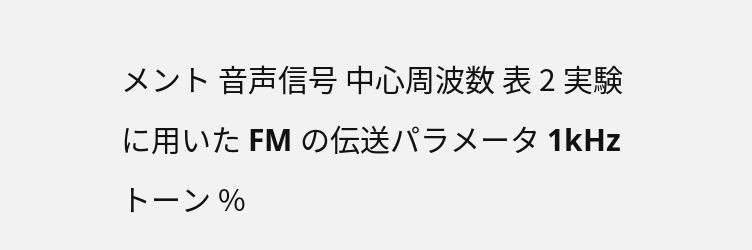メント 音声信号 中心周波数 表 2 実験に用いた FM の伝送パラメータ 1kHz トーン %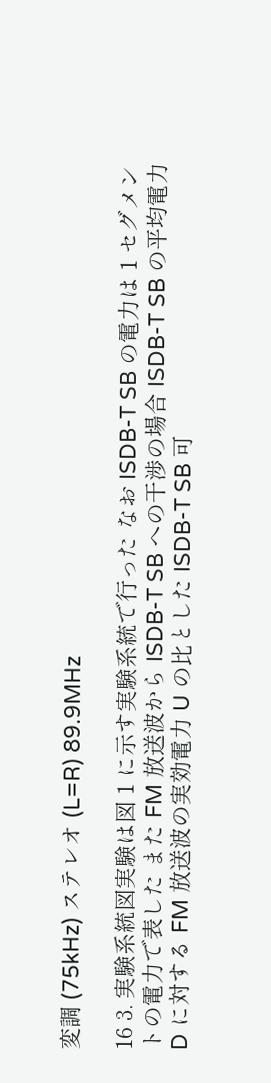変調 (75kHz) ステレオ (L=R) 89.9MHz

16 3. 実験系統図実験は図 1 に示す実験系統で行った なお ISDB-T SB の電力は 1 セグメントの電力で表した また FM 放送波から ISDB-T SB への干渉の場合 ISDB-T SB の平均電力 D に対する FM 放送波の実効電力 U の比とした ISDB-T SB 可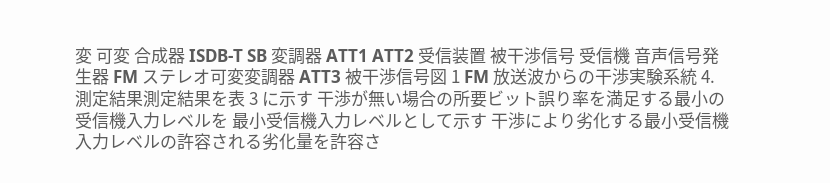変 可変 合成器 ISDB-T SB 変調器 ATT1 ATT2 受信装置 被干渉信号 受信機 音声信号発生器 FM ステレオ可変変調器 ATT3 被干渉信号図 1 FM 放送波からの干渉実験系統 4. 測定結果測定結果を表 3 に示す 干渉が無い場合の所要ビット誤り率を満足する最小の受信機入力レベルを 最小受信機入力レベルとして示す 干渉により劣化する最小受信機入力レベルの許容される劣化量を許容さ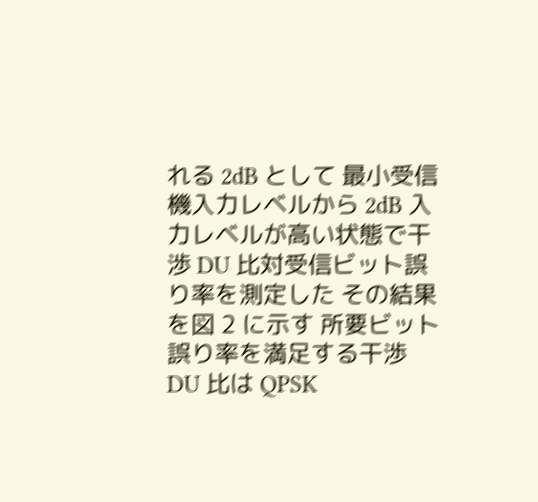れる 2dB として 最小受信機入力レベルから 2dB 入力レベルが高い状態で干渉 DU 比対受信ビット誤り率を測定した その結果を図 2 に示す 所要ビット誤り率を満足する干渉 DU 比は QPSK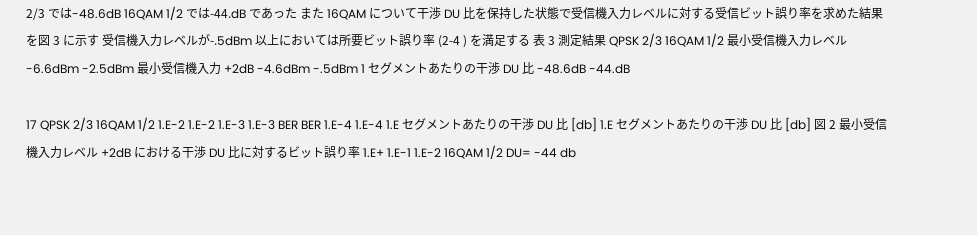2/3 では-48.6dB 16QAM 1/2 では-44.dB であった また 16QAM について干渉 DU 比を保持した状態で受信機入力レベルに対する受信ビット誤り率を求めた結果を図 3 に示す 受信機入力レベルが-.5dBm 以上においては所要ビット誤り率 (2-4 ) を満足する 表 3 測定結果 QPSK 2/3 16QAM 1/2 最小受信機入力レベル -6.6dBm -2.5dBm 最小受信機入力 +2dB -4.6dBm -.5dBm 1 セグメントあたりの干渉 DU 比 -48.6dB -44.dB

17 QPSK 2/3 16QAM 1/2 1.E-2 1.E-2 1.E-3 1.E-3 BER BER 1.E-4 1.E-4 1.E セグメントあたりの干渉 DU 比 [db] 1.E セグメントあたりの干渉 DU 比 [db] 図 2 最小受信機入力レベル +2dB における干渉 DU 比に対するビット誤り率 1.E+ 1.E-1 1.E-2 16QAM 1/2 DU= -44 db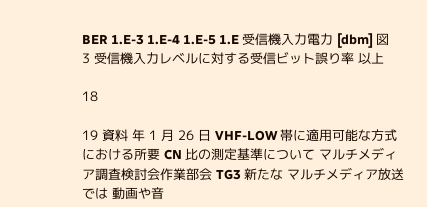BER 1.E-3 1.E-4 1.E-5 1.E 受信機入力電力 [dbm] 図 3 受信機入力レベルに対する受信ビット誤り率 以上

18

19 資料 年 1 月 26 日 VHF-LOW 帯に適用可能な方式における所要 CN 比の測定基準について マルチメディア調査検討会作業部会 TG3 新たな マルチメディア放送 では 動画や音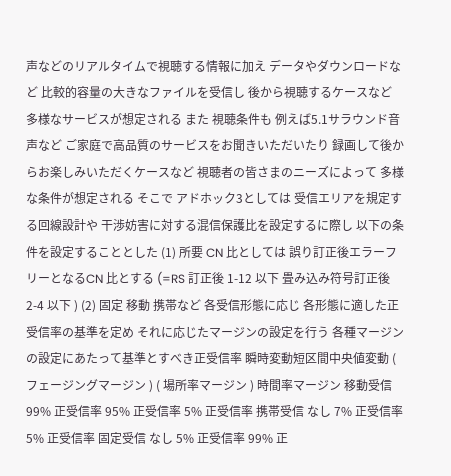声などのリアルタイムで視聴する情報に加え データやダウンロードなど 比較的容量の大きなファイルを受信し 後から視聴するケースなど 多様なサービスが想定される また 視聴条件も 例えば5.1サラウンド音声など ご家庭で高品質のサービスをお聞きいただいたり 録画して後からお楽しみいただくケースなど 視聴者の皆さまのニーズによって 多様な条件が想定される そこで アドホック3としては 受信エリアを規定する回線設計や 干渉妨害に対する混信保護比を設定するに際し 以下の条件を設定することとした (1) 所要 CN 比としては 誤り訂正後エラーフリーとなるCN 比とする (=RS 訂正後 1-12 以下 畳み込み符号訂正後 2-4 以下 ) (2) 固定 移動 携帯など 各受信形態に応じ 各形態に適した正受信率の基準を定め それに応じたマージンの設定を行う 各種マージンの設定にあたって基準とすべき正受信率 瞬時変動短区間中央値変動 ( フェージングマージン ) ( 場所率マージン ) 時間率マージン 移動受信 99% 正受信率 95% 正受信率 5% 正受信率 携帯受信 なし 7% 正受信率 5% 正受信率 固定受信 なし 5% 正受信率 99% 正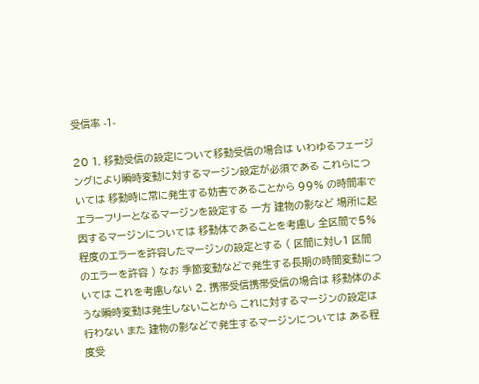受信率 -1-

20 1. 移動受信の設定について移動受信の場合は いわゆるフェージングにより瞬時変動に対するマージン設定が必須である これらについては 移動時に常に発生する妨害であることから 99% の時間率でエラーフリーとなるマージンを設定する 一方 建物の影など 場所に起因するマージンについては 移動体であることを考慮し 全区間で5% 程度のエラーを許容したマージンの設定とする ( 区間に対し1 区間のエラーを許容 ) なお 季節変動などで発生する長期の時間変動については これを考慮しない 2. 携帯受信携帯受信の場合は 移動体のような瞬時変動は発生しないことから これに対するマージンの設定は行わない また 建物の影などで発生するマージンについては ある程度受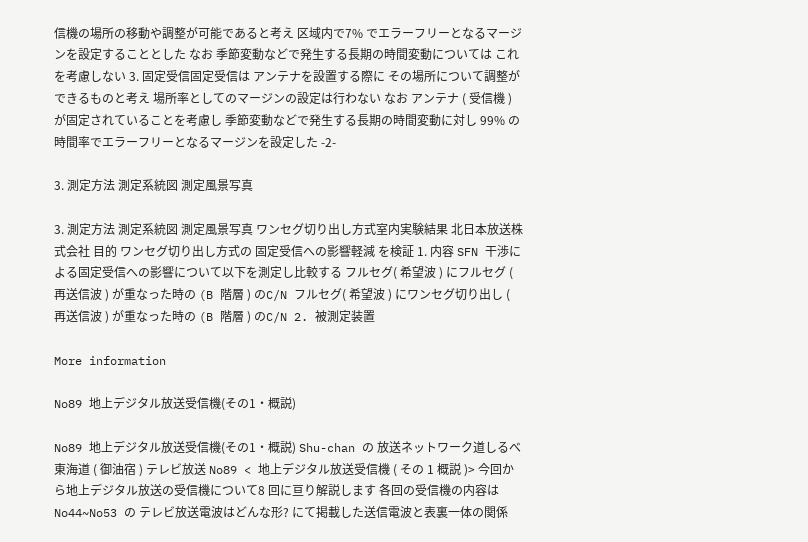信機の場所の移動や調整が可能であると考え 区域内で7% でエラーフリーとなるマージンを設定することとした なお 季節変動などで発生する長期の時間変動については これを考慮しない 3. 固定受信固定受信は アンテナを設置する際に その場所について調整ができるものと考え 場所率としてのマージンの設定は行わない なお アンテナ ( 受信機 ) が固定されていることを考慮し 季節変動などで発生する長期の時間変動に対し 99% の時間率でエラーフリーとなるマージンを設定した -2-

3. 測定方法 測定系統図 測定風景写真

3. 測定方法 測定系統図 測定風景写真 ワンセグ切り出し方式室内実験結果 北日本放送株式会社 目的 ワンセグ切り出し方式の 固定受信への影響軽減 を検証 1. 内容 SFN 干渉による固定受信への影響について以下を測定し比較する フルセグ( 希望波 ) にフルセグ ( 再送信波 ) が重なった時の (B 階層 ) のC/N フルセグ( 希望波 ) にワンセグ切り出し ( 再送信波 ) が重なった時の (B 階層 ) のC/N 2. 被測定装置

More information

No89 地上デジタル放送受信機(その1・概説)

No89 地上デジタル放送受信機(その1・概説) Shu-chan の 放送ネットワーク道しるべ 東海道 ( 御油宿 ) テレビ放送 No89 < 地上デジタル放送受信機 ( その 1 概説 )> 今回から地上デジタル放送の受信機について8 回に亘り解説します 各回の受信機の内容は No44~No53 の テレビ放送電波はどんな形? にて掲載した送信電波と表裏一体の関係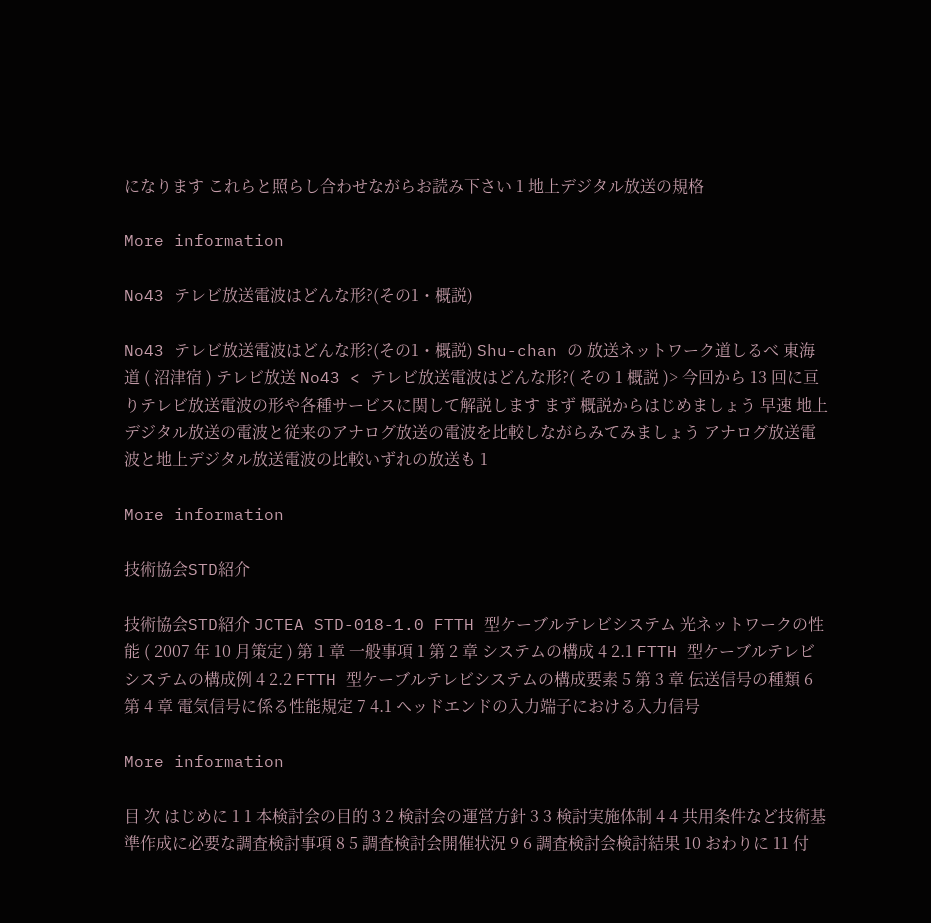になります これらと照らし合わせながらお読み下さい 1 地上デジタル放送の規格

More information

No43 テレビ放送電波はどんな形?(その1・概説)

No43 テレビ放送電波はどんな形?(その1・概説) Shu-chan の 放送ネットワーク道しるべ 東海道 ( 沼津宿 ) テレビ放送 No43 < テレビ放送電波はどんな形?( その 1 概説 )> 今回から 13 回に亘りテレビ放送電波の形や各種サービスに関して解説します まず 概説からはじめましょう 早速 地上デジタル放送の電波と従来のアナログ放送の電波を比較しながらみてみましょう アナログ放送電波と地上デジタル放送電波の比較いずれの放送も 1

More information

技術協会STD紹介

技術協会STD紹介 JCTEA STD-018-1.0 FTTH 型ケーブルテレビシステム 光ネットワークの性能 ( 2007 年 10 月策定 ) 第 1 章 一般事項 1 第 2 章 システムの構成 4 2.1 FTTH 型ケーブルテレビシステムの構成例 4 2.2 FTTH 型ケーブルテレビシステムの構成要素 5 第 3 章 伝送信号の種類 6 第 4 章 電気信号に係る性能規定 7 4.1 ヘッドエンドの入力端子における入力信号

More information

目 次 はじめに 1 1 本検討会の目的 3 2 検討会の運営方針 3 3 検討実施体制 4 4 共用条件など技術基準作成に必要な調査検討事項 8 5 調査検討会開催状況 9 6 調査検討会検討結果 10 おわりに 11 付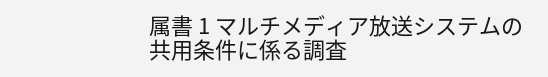属書 1 マルチメディア放送システムの共用条件に係る調査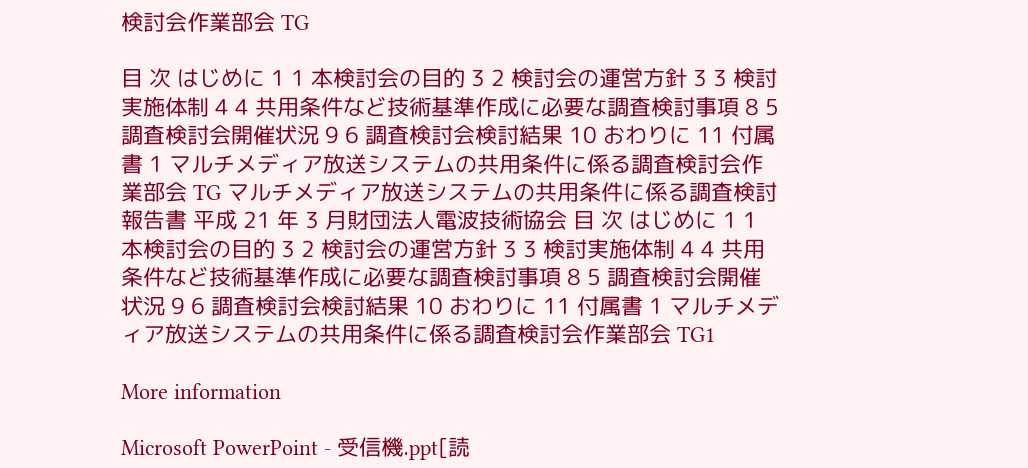検討会作業部会 TG

目 次 はじめに 1 1 本検討会の目的 3 2 検討会の運営方針 3 3 検討実施体制 4 4 共用条件など技術基準作成に必要な調査検討事項 8 5 調査検討会開催状況 9 6 調査検討会検討結果 10 おわりに 11 付属書 1 マルチメディア放送システムの共用条件に係る調査検討会作業部会 TG マルチメディア放送システムの共用条件に係る調査検討報告書 平成 21 年 3 月財団法人電波技術協会 目 次 はじめに 1 1 本検討会の目的 3 2 検討会の運営方針 3 3 検討実施体制 4 4 共用条件など技術基準作成に必要な調査検討事項 8 5 調査検討会開催状況 9 6 調査検討会検討結果 10 おわりに 11 付属書 1 マルチメディア放送システムの共用条件に係る調査検討会作業部会 TG1

More information

Microsoft PowerPoint - 受信機.ppt[読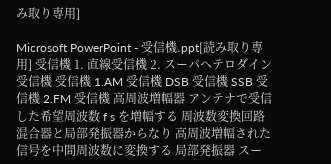み取り専用]

Microsoft PowerPoint - 受信機.ppt[読み取り専用] 受信機 1. 直線受信機 2. スーパヘテロダイン受信機 受信機 1.AM 受信機 DSB 受信機 SSB 受信機 2.FM 受信機 高周波増幅器 アンテナで受信した希望周波数 f s を増幅する 周波数変換回路 混合器と局部発振器からなり 高周波増幅された信号を中間周波数に変換する 局部発振器 スー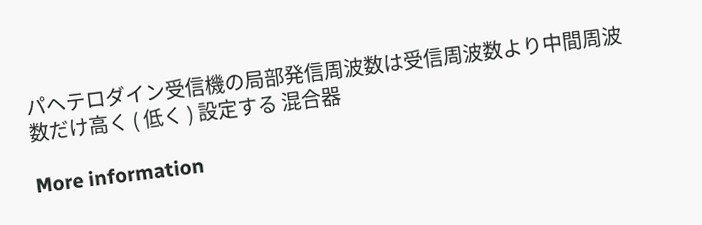パヘテロダイン受信機の局部発信周波数は受信周波数より中間周波数だけ高く ( 低く ) 設定する 混合器

More information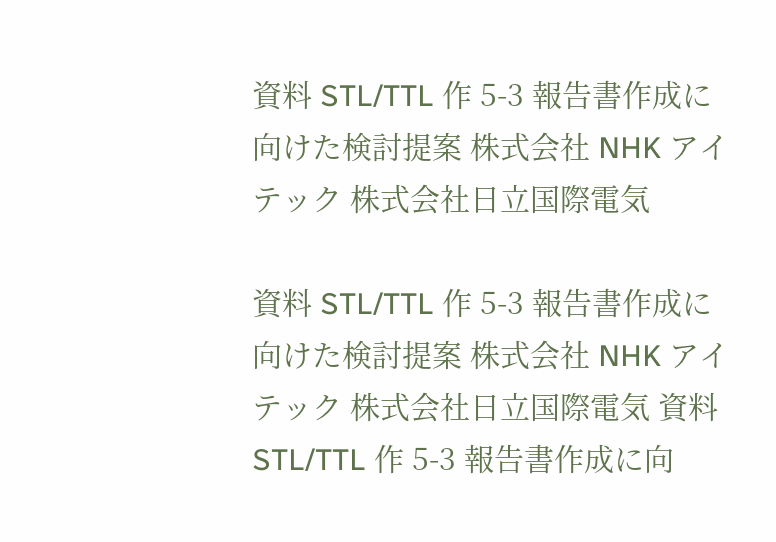資料 STL/TTL 作 5-3 報告書作成に向けた検討提案 株式会社 NHK アイテック 株式会社日立国際電気

資料 STL/TTL 作 5-3 報告書作成に向けた検討提案 株式会社 NHK アイテック 株式会社日立国際電気 資料 STL/TTL 作 5-3 報告書作成に向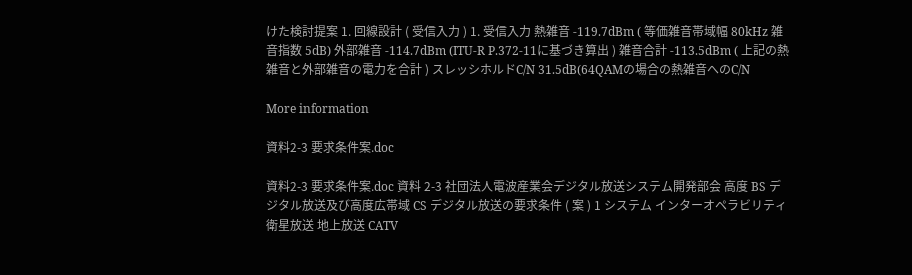けた検討提案 1. 回線設計 ( 受信入力 ) 1. 受信入力 熱雑音 -119.7dBm ( 等価雑音帯域幅 80kHz 雑音指数 5dB) 外部雑音 -114.7dBm (ITU-R P.372-11に基づき算出 ) 雑音合計 -113.5dBm ( 上記の熱雑音と外部雑音の電力を合計 ) スレッシホルドC/N 31.5dB(64QAMの場合の熱雑音へのC/N

More information

資料2-3 要求条件案.doc

資料2-3 要求条件案.doc 資料 2-3 社団法人電波産業会デジタル放送システム開発部会 高度 BS デジタル放送及び高度広帯域 CS デジタル放送の要求条件 ( 案 ) 1 システム インターオペラビリティ 衛星放送 地上放送 CATV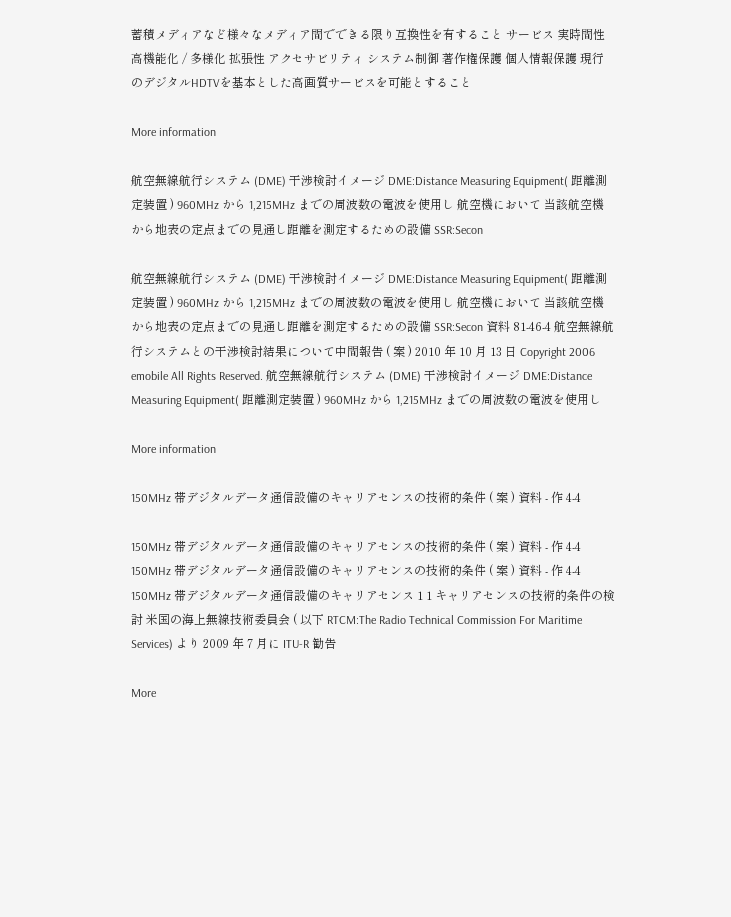蓄積メディアなど様々なメディア間でできる限り互換性を有すること サービス 実時間性 高機能化 / 多様化 拡張性 アクセサビリティ システム制御 著作権保護 個人情報保護 現行のデジタルHDTVを基本とした高画質サービスを可能とすること

More information

航空無線航行システム (DME) 干渉検討イメージ DME:Distance Measuring Equipment( 距離測定装置 ) 960MHz から 1,215MHz までの周波数の電波を使用し 航空機において 当該航空機から地表の定点までの見通し距離を測定するための設備 SSR:Secon

航空無線航行システム (DME) 干渉検討イメージ DME:Distance Measuring Equipment( 距離測定装置 ) 960MHz から 1,215MHz までの周波数の電波を使用し 航空機において 当該航空機から地表の定点までの見通し距離を測定するための設備 SSR:Secon 資料 81-46-4 航空無線航行システムとの干渉検討結果について中間報告 ( 案 ) 2010 年 10 月 13 日 Copyright 2006 emobile All Rights Reserved. 航空無線航行システム (DME) 干渉検討イメージ DME:Distance Measuring Equipment( 距離測定装置 ) 960MHz から 1,215MHz までの周波数の電波を使用し

More information

150MHz 帯デジタルデータ通信設備のキャリアセンスの技術的条件 ( 案 ) 資料 - 作 4-4

150MHz 帯デジタルデータ通信設備のキャリアセンスの技術的条件 ( 案 ) 資料 - 作 4-4 150MHz 帯デジタルデータ通信設備のキャリアセンスの技術的条件 ( 案 ) 資料 - 作 4-4 150MHz 帯デジタルデータ通信設備のキャリアセンス 1 1 キャリアセンスの技術的条件の検討 米国の海上無線技術委員会 ( 以下 RTCM:The Radio Technical Commission For Maritime Services) より 2009 年 7 月に ITU-R 勧告

More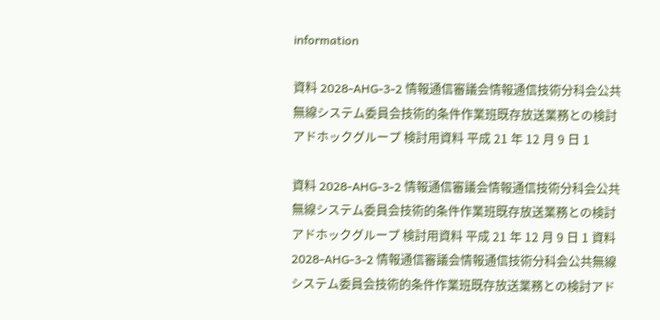information

資料 2028-AHG-3-2 情報通信審議会情報通信技術分科会公共無線システム委員会技術的条件作業班既存放送業務との検討アドホックグループ 検討用資料 平成 21 年 12 月 9 日 1

資料 2028-AHG-3-2 情報通信審議会情報通信技術分科会公共無線システム委員会技術的条件作業班既存放送業務との検討アドホックグループ 検討用資料 平成 21 年 12 月 9 日 1 資料 2028-AHG-3-2 情報通信審議会情報通信技術分科会公共無線システム委員会技術的条件作業班既存放送業務との検討アド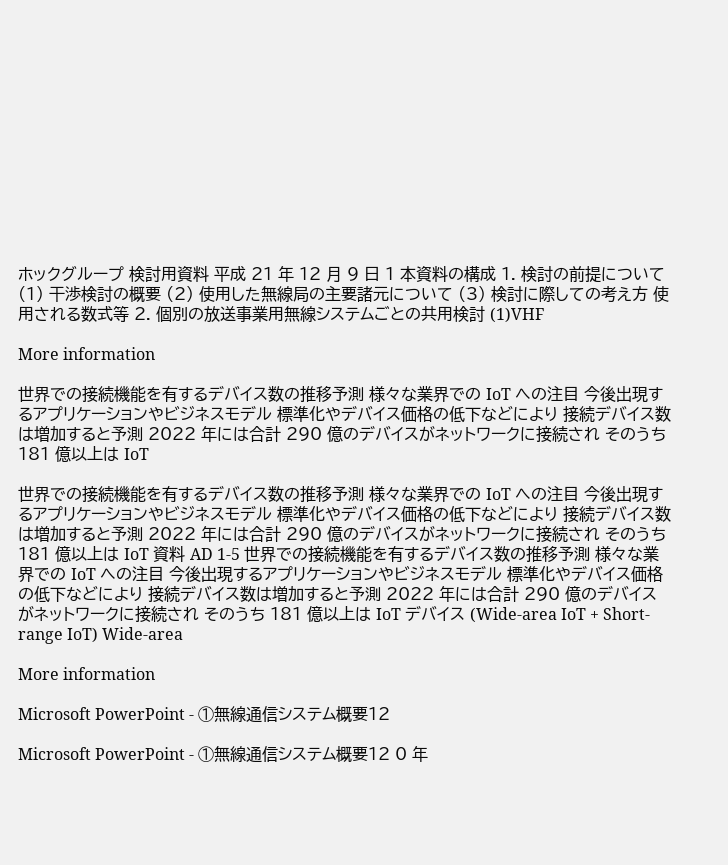ホックグループ 検討用資料 平成 21 年 12 月 9 日 1 本資料の構成 1. 検討の前提について (1) 干渉検討の概要 (2) 使用した無線局の主要諸元について (3) 検討に際しての考え方 使用される数式等 2. 個別の放送事業用無線システムごとの共用検討 (1)VHF

More information

世界での接続機能を有するデバイス数の推移予測 様々な業界での IoT への注目 今後出現するアプリケーションやビジネスモデル 標準化やデバイス価格の低下などにより 接続デバイス数は増加すると予測 2022 年には合計 290 億のデバイスがネットワークに接続され そのうち 181 億以上は IoT

世界での接続機能を有するデバイス数の推移予測 様々な業界での IoT への注目 今後出現するアプリケーションやビジネスモデル 標準化やデバイス価格の低下などにより 接続デバイス数は増加すると予測 2022 年には合計 290 億のデバイスがネットワークに接続され そのうち 181 億以上は IoT 資料 AD 1-5 世界での接続機能を有するデバイス数の推移予測 様々な業界での IoT への注目 今後出現するアプリケーションやビジネスモデル 標準化やデバイス価格の低下などにより 接続デバイス数は増加すると予測 2022 年には合計 290 億のデバイスがネットワークに接続され そのうち 181 億以上は IoT デバイス (Wide-area IoT + Short-range IoT) Wide-area

More information

Microsoft PowerPoint - ①無線通信システム概要12

Microsoft PowerPoint - ①無線通信システム概要12 0 年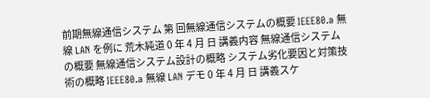前期無線通信システム 第 回無線通信システムの概要 IEEE80.a 無線 LAN を例に 荒木純道 0 年 4 月 日 講義内容 無線通信システムの概要 無線通信システム設計の概略 システム劣化要因と対策技術の概略 IEEE80.a 無線 LAN デモ 0 年 4 月 日 講義スケ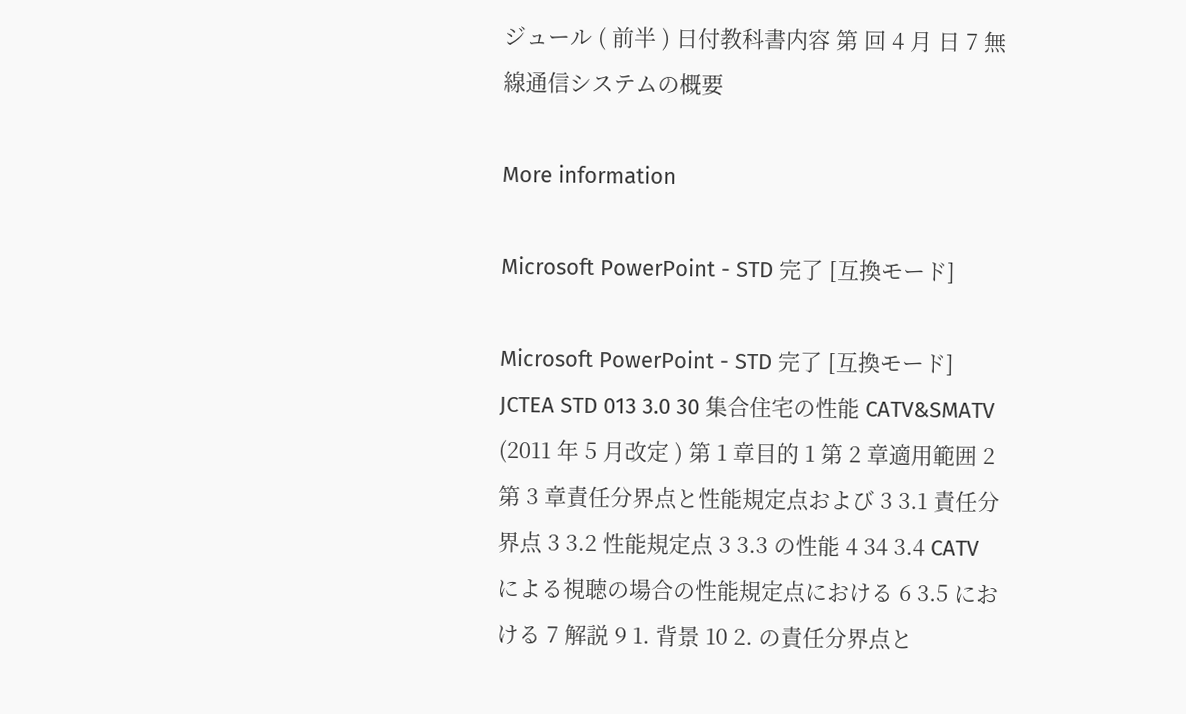ジュール ( 前半 ) 日付教科書内容 第 回 4 月 日 7 無線通信システムの概要

More information

Microsoft PowerPoint - STD 完了 [互換モード]

Microsoft PowerPoint - STD 完了 [互換モード] JCTEA STD 013 3.0 30 集合住宅の性能 CATV&SMATV (2011 年 5 月改定 ) 第 1 章目的 1 第 2 章適用範囲 2 第 3 章責任分界点と性能規定点および 3 3.1 責任分界点 3 3.2 性能規定点 3 3.3 の性能 4 34 3.4 CATV による視聴の場合の性能規定点における 6 3.5 における 7 解説 9 1. 背景 10 2. の責任分界点と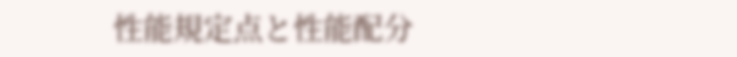性能規定点と性能配分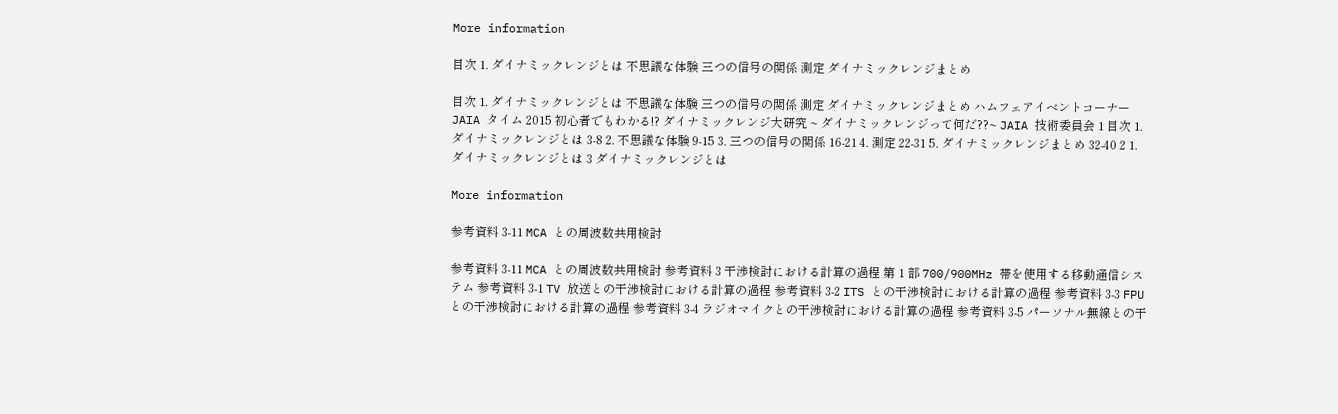More information

目次 1. ダイナミックレンジとは 不思議な体験 三つの信号の関係 測定 ダイナミックレンジまとめ

目次 1. ダイナミックレンジとは 不思議な体験 三つの信号の関係 測定 ダイナミックレンジまとめ ハムフェアイベントコーナー JAIA タイム 2015 初心者でもわかる!? ダイナミックレンジ大研究 ~ ダイナミックレンジって何だ??~ JAIA 技術委員会 1 目次 1. ダイナミックレンジとは 3-8 2. 不思議な体験 9-15 3. 三つの信号の関係 16-21 4. 測定 22-31 5. ダイナミックレンジまとめ 32-40 2 1. ダイナミックレンジとは 3 ダイナミックレンジとは

More information

参考資料 3-11 MCA との周波数共用検討

参考資料 3-11 MCA との周波数共用検討 参考資料 3 干渉検討における計算の過程 第 1 部 700/900MHz 帯を使用する移動通信システム 参考資料 3-1 TV 放送との干渉検討における計算の過程 参考資料 3-2 ITS との干渉検討における計算の過程 参考資料 3-3 FPU との干渉検討における計算の過程 参考資料 3-4 ラジオマイクとの干渉検討における計算の過程 参考資料 3-5 パーソナル無線との干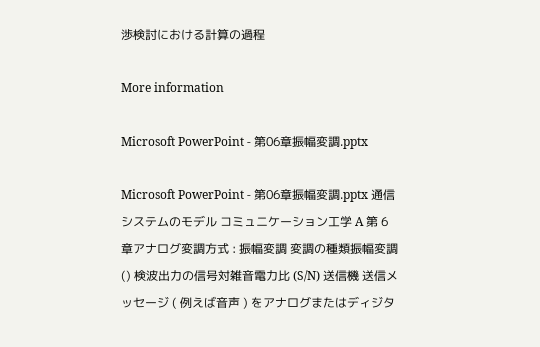渉検討における計算の過程

More information

Microsoft PowerPoint - 第06章振幅変調.pptx

Microsoft PowerPoint - 第06章振幅変調.pptx 通信システムのモデル コミュニケーション工学 A 第 6 章アナログ変調方式 : 振幅変調 変調の種類振幅変調 () 検波出力の信号対雑音電力比 (S/N) 送信機 送信メッセージ ( 例えば音声 ) をアナログまたはディジタ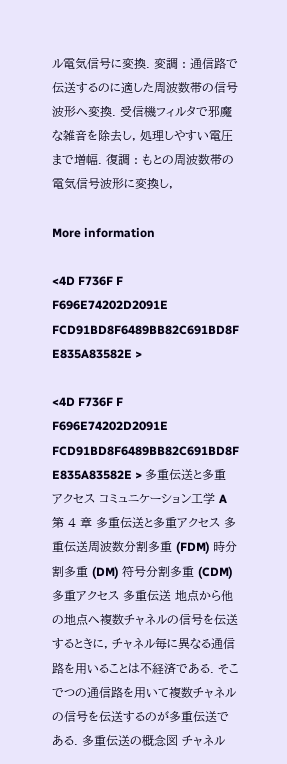ル電気信号に変換. 変調 : 通信路で伝送するのに適した周波数帯の信号波形へ変換. 受信機フィルタで邪魔な雑音を除去し, 処理しやすい電圧まで増幅. 復調 : もとの周波数帯の電気信号波形に変換し,

More information

<4D F736F F F696E74202D2091E FCD91BD8F6489BB82C691BD8F E835A83582E >

<4D F736F F F696E74202D2091E FCD91BD8F6489BB82C691BD8F E835A83582E > 多重伝送と多重アクセス コミュニケーション工学 A 第 4 章 多重伝送と多重アクセス 多重伝送周波数分割多重 (FDM) 時分割多重 (DM) 符号分割多重 (CDM) 多重アクセス 多重伝送 地点から他の地点へ複数チャネルの信号を伝送するときに, チャネル毎に異なる通信路を用いることは不経済である. そこでつの通信路を用いて複数チャネルの信号を伝送するのが多重伝送である. 多重伝送の概念図 チャネル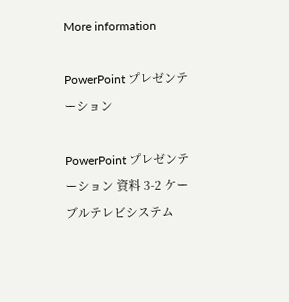More information

PowerPoint プレゼンテーション

PowerPoint プレゼンテーション 資料 3-2 ケーブルテレビシステム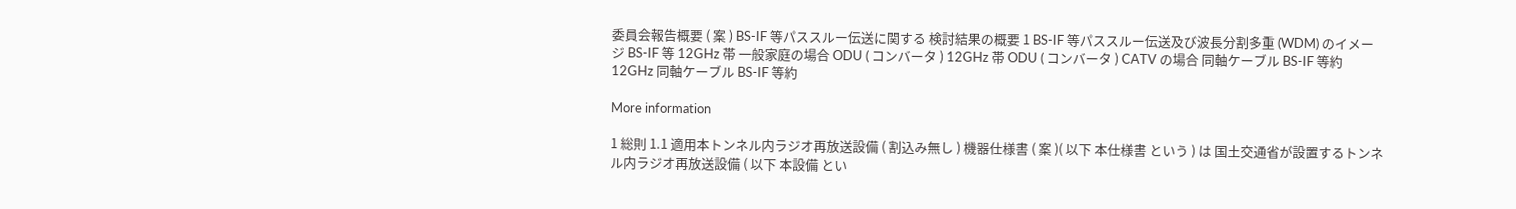委員会報告概要 ( 案 ) BS-IF 等パススルー伝送に関する 検討結果の概要 1 BS-IF 等パススルー伝送及び波長分割多重 (WDM) のイメージ BS-IF 等 12GHz 帯 一般家庭の場合 ODU ( コンバータ ) 12GHz 帯 ODU ( コンバータ ) CATV の場合 同軸ケーブル BS-IF 等約 12GHz 同軸ケーブル BS-IF 等約

More information

1 総則 1.1 適用本トンネル内ラジオ再放送設備 ( 割込み無し ) 機器仕様書 ( 案 )( 以下 本仕様書 という ) は 国土交通省が設置するトンネル内ラジオ再放送設備 ( 以下 本設備 とい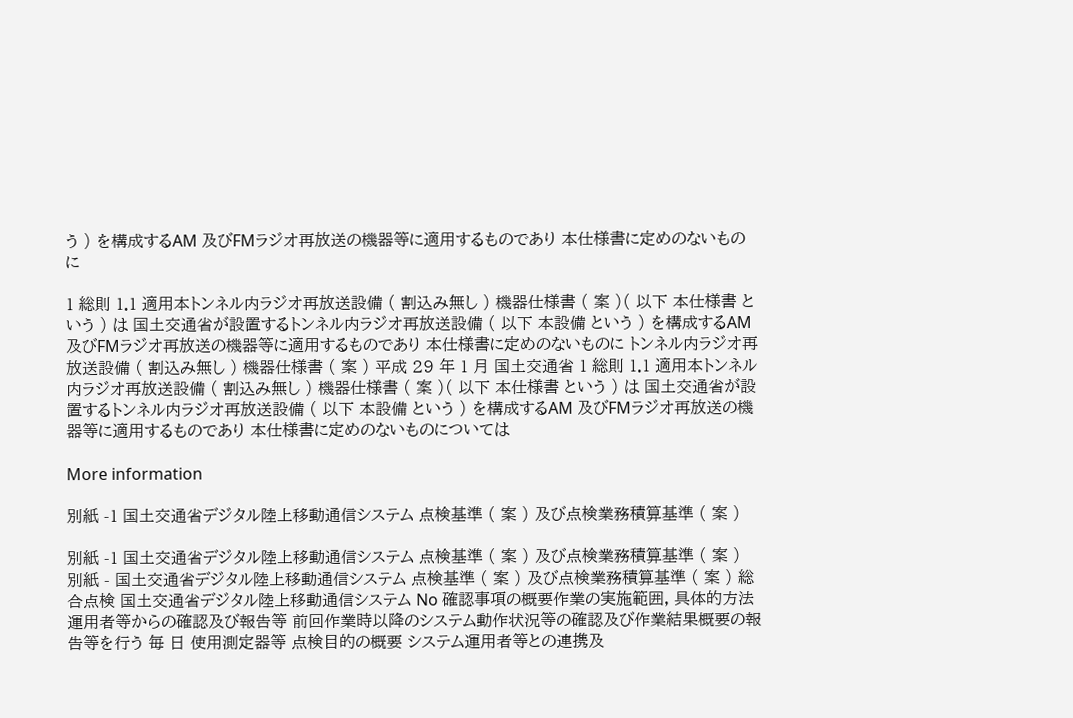う ) を構成するAM 及びFMラジオ再放送の機器等に適用するものであり 本仕様書に定めのないものに

1 総則 1.1 適用本トンネル内ラジオ再放送設備 ( 割込み無し ) 機器仕様書 ( 案 )( 以下 本仕様書 という ) は 国土交通省が設置するトンネル内ラジオ再放送設備 ( 以下 本設備 という ) を構成するAM 及びFMラジオ再放送の機器等に適用するものであり 本仕様書に定めのないものに トンネル内ラジオ再放送設備 ( 割込み無し ) 機器仕様書 ( 案 ) 平成 29 年 1 月 国土交通省 1 総則 1.1 適用本トンネル内ラジオ再放送設備 ( 割込み無し ) 機器仕様書 ( 案 )( 以下 本仕様書 という ) は 国土交通省が設置するトンネル内ラジオ再放送設備 ( 以下 本設備 という ) を構成するAM 及びFMラジオ再放送の機器等に適用するものであり 本仕様書に定めのないものについては

More information

別紙 -1 国土交通省デジタル陸上移動通信システム 点検基準 ( 案 ) 及び点検業務積算基準 ( 案 )

別紙 -1 国土交通省デジタル陸上移動通信システム 点検基準 ( 案 ) 及び点検業務積算基準 ( 案 ) 別紙 - 国土交通省デジタル陸上移動通信システム 点検基準 ( 案 ) 及び点検業務積算基準 ( 案 ) 総合点検 国土交通省デジタル陸上移動通信システム No 確認事項の概要作業の実施範囲, 具体的方法 運用者等からの確認及び報告等 前回作業時以降のシステム動作状況等の確認及び作業結果概要の報告等を行う 毎 日 使用測定器等 点検目的の概要 システム運用者等との連携及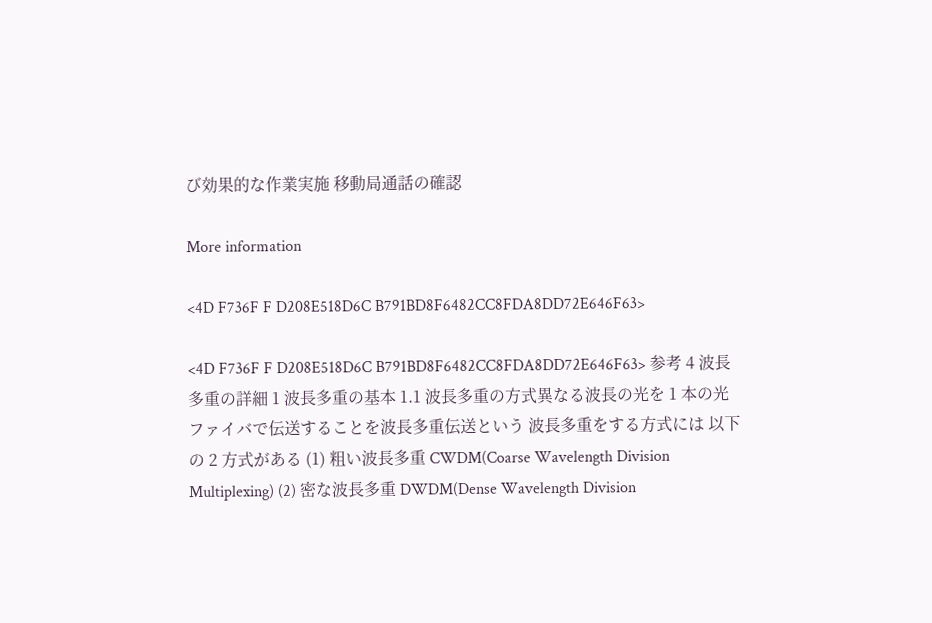び効果的な作業実施 移動局通話の確認

More information

<4D F736F F D208E518D6C B791BD8F6482CC8FDA8DD72E646F63>

<4D F736F F D208E518D6C B791BD8F6482CC8FDA8DD72E646F63> 参考 4 波長多重の詳細 1 波長多重の基本 1.1 波長多重の方式異なる波長の光を 1 本の光ファイバで伝送することを波長多重伝送という 波長多重をする方式には 以下の 2 方式がある (1) 粗い波長多重 CWDM(Coarse Wavelength Division Multiplexing) (2) 密な波長多重 DWDM(Dense Wavelength Division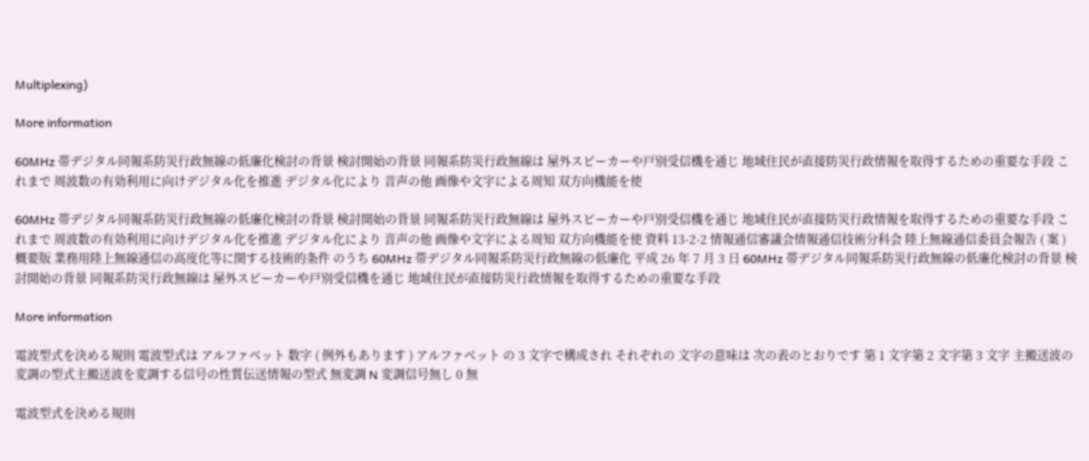Multiplexing)

More information

60MHz 帯デジタル同報系防災行政無線の低廉化検討の背景 検討開始の背景 同報系防災行政無線は 屋外スピーカーや戸別受信機を通じ 地域住民が直接防災行政情報を取得するための重要な手段 これまで 周波数の有効利用に向けデジタル化を推進 デジタル化により 音声の他 画像や文字による周知 双方向機能を使

60MHz 帯デジタル同報系防災行政無線の低廉化検討の背景 検討開始の背景 同報系防災行政無線は 屋外スピーカーや戸別受信機を通じ 地域住民が直接防災行政情報を取得するための重要な手段 これまで 周波数の有効利用に向けデジタル化を推進 デジタル化により 音声の他 画像や文字による周知 双方向機能を使 資料 13-2-2 情報通信審議会情報通信技術分科会 陸上無線通信委員会報告 ( 案 ) 概要版 業務用陸上無線通信の高度化等に関する技術的条件 のうち 60MHz 帯デジタル同報系防災行政無線の低廉化 平成 26 年 7 月 3 日 60MHz 帯デジタル同報系防災行政無線の低廉化検討の背景 検討開始の背景 同報系防災行政無線は 屋外スピーカーや戸別受信機を通じ 地域住民が直接防災行政情報を取得するための重要な手段

More information

電波型式を決める規則 電波型式は アルファベット 数字 ( 例外もあります ) アルファベット の 3 文字で構成され それぞれの 文字の意味は 次の表のとおりです 第 1 文字第 2 文字第 3 文字 主搬送波の変調の型式主搬送波を変調する信号の性質伝送情報の型式 無変調 N 変調信号無し 0 無

電波型式を決める規則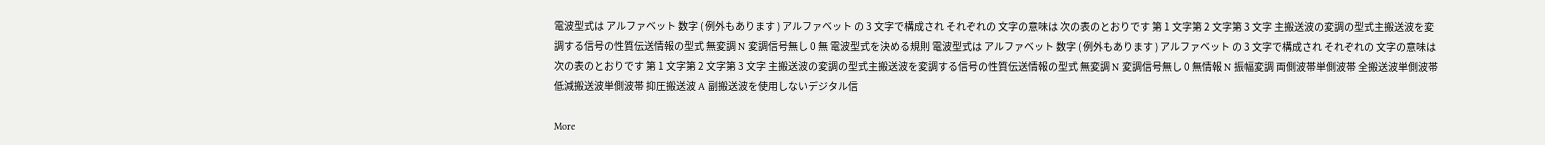電波型式は アルファベット 数字 ( 例外もあります ) アルファベット の 3 文字で構成され それぞれの 文字の意味は 次の表のとおりです 第 1 文字第 2 文字第 3 文字 主搬送波の変調の型式主搬送波を変調する信号の性質伝送情報の型式 無変調 N 変調信号無し 0 無 電波型式を決める規則 電波型式は アルファベット 数字 ( 例外もあります ) アルファベット の 3 文字で構成され それぞれの 文字の意味は 次の表のとおりです 第 1 文字第 2 文字第 3 文字 主搬送波の変調の型式主搬送波を変調する信号の性質伝送情報の型式 無変調 N 変調信号無し 0 無情報 N 振幅変調 両側波帯単側波帯 全搬送波単側波帯 低減搬送波単側波帯 抑圧搬送波 A 副搬送波を使用しないデジタル信

More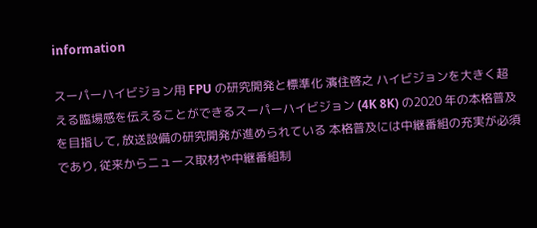information

スーパーハイビジョン用 FPU の研究開発と標準化 濱住啓之 ハイビジョンを大きく超える臨場感を伝えることができるスーパーハイビジョン (4K 8K) の2020 年の本格普及を目指して, 放送設備の研究開発が進められている 本格普及には中継番組の充実が必須であり, 従来からニュース取材や中継番組制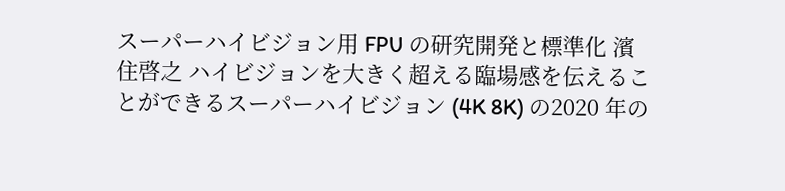スーパーハイビジョン用 FPU の研究開発と標準化 濱住啓之 ハイビジョンを大きく超える臨場感を伝えることができるスーパーハイビジョン (4K 8K) の2020 年の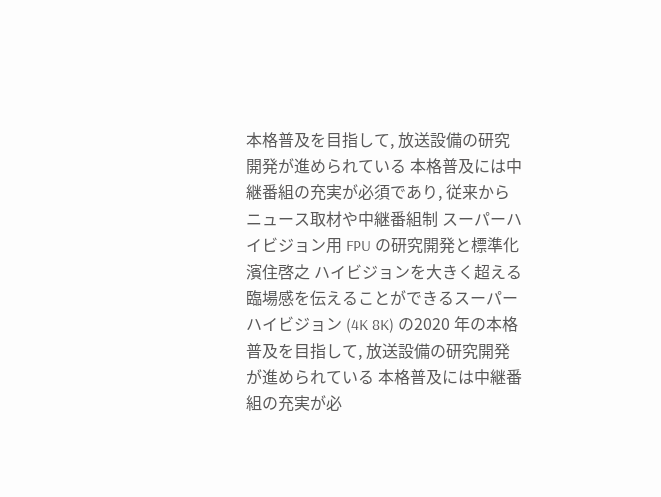本格普及を目指して, 放送設備の研究開発が進められている 本格普及には中継番組の充実が必須であり, 従来からニュース取材や中継番組制 スーパーハイビジョン用 FPU の研究開発と標準化 濱住啓之 ハイビジョンを大きく超える臨場感を伝えることができるスーパーハイビジョン (4K 8K) の2020 年の本格普及を目指して, 放送設備の研究開発が進められている 本格普及には中継番組の充実が必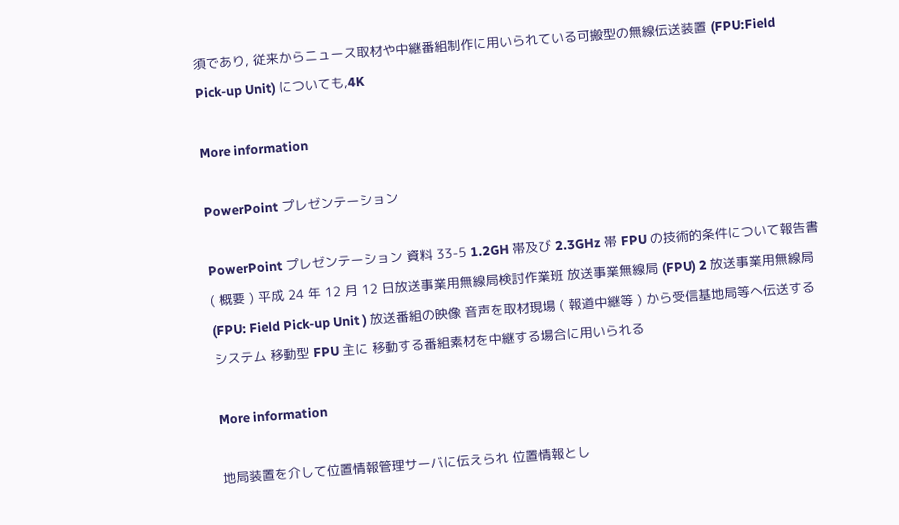須であり, 従来からニュース取材や中継番組制作に用いられている可搬型の無線伝送装置 (FPU:Field Pick-up Unit) についても,4K

More information

PowerPoint プレゼンテーション

PowerPoint プレゼンテーション 資料 33-5 1.2GH 帯及び 2.3GHz 帯 FPU の技術的条件について報告書 ( 概要 ) 平成 24 年 12 月 12 日放送事業用無線局検討作業班 放送事業無線局 (FPU) 2 放送事業用無線局 (FPU: Field Pick-up Unit ) 放送番組の映像 音声を取材現場 ( 報道中継等 ) から受信基地局等へ伝送するシステム 移動型 FPU 主に 移動する番組素材を中継する場合に用いられる

More information

地局装置を介して位置情報管理サーバに伝えられ 位置情報とし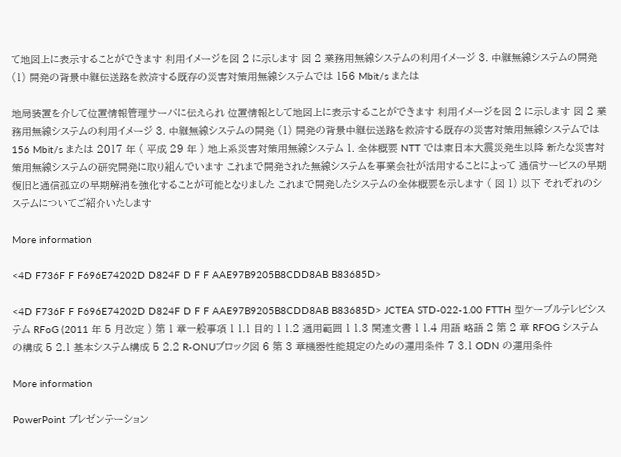て地図上に表示することができます 利用イメージを図 2 に示します 図 2 業務用無線システムの利用イメージ 3. 中継無線システムの開発 (1) 開発の背景中継伝送路を救済する既存の災害対策用無線システムでは 156 Mbit/s または

地局装置を介して位置情報管理サーバに伝えられ 位置情報として地図上に表示することができます 利用イメージを図 2 に示します 図 2 業務用無線システムの利用イメージ 3. 中継無線システムの開発 (1) 開発の背景中継伝送路を救済する既存の災害対策用無線システムでは 156 Mbit/s または 2017 年 ( 平成 29 年 ) 地上系災害対策用無線システム 1. 全体概要 NTT では東日本大震災発生以降 新たな災害対策用無線システムの研究開発に取り組んでいます これまで開発された無線システムを事業会社が活用することによって 通信サービスの早期復旧と通信孤立の早期解消を強化することが可能となりました これまで開発したシステムの全体概要を示します ( 図 1) 以下 それぞれのシステムについてご紹介いたします

More information

<4D F736F F F696E74202D D824F D F F AAE97B9205B8CDD8AB B83685D>

<4D F736F F F696E74202D D824F D F F AAE97B9205B8CDD8AB B83685D> JCTEA STD-022-1.00 FTTH 型ケーブルテレビシステム RFoG (2011 年 5 月改定 ) 第 1 章一般事項 1 1.1 目的 1 1.2 適用範囲 1 1.3 関連文書 1 1.4 用語 略語 2 第 2 章 RFOG システムの構成 5 2.1 基本システム構成 5 2.2 R-ONUブロック図 6 第 3 章機器性能規定のための運用条件 7 3.1 ODN の運用条件

More information

PowerPoint プレゼンテーション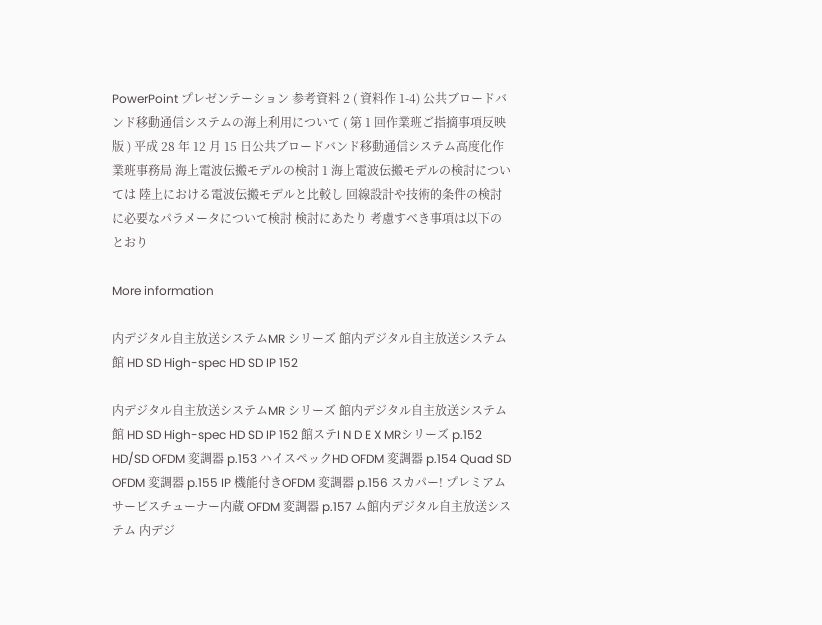PowerPoint プレゼンテーション 参考資料 2 ( 資料作 1-4) 公共ブロードバンド移動通信システムの海上利用について ( 第 1 回作業班ご指摘事項反映版 ) 平成 28 年 12 月 15 日公共ブロードバンド移動通信システム高度化作業班事務局 海上電波伝搬モデルの検討 1 海上電波伝搬モデルの検討については 陸上における電波伝搬モデルと比較し 回線設計や技術的条件の検討に必要なパラメータについて検討 検討にあたり 考慮すべき事項は以下のとおり

More information

内デジタル自主放送システムMR シリーズ 館内デジタル自主放送システム館 HD SD High-spec HD SD IP 152

内デジタル自主放送システムMR シリーズ 館内デジタル自主放送システム館 HD SD High-spec HD SD IP 152 館ステI N D E X MRシリーズ p.152 HD/SD OFDM 変調器 p.153 ハイスペックHD OFDM 変調器 p.154 Quad SD OFDM 変調器 p.155 IP 機能付きOFDM 変調器 p.156 スカパー! プレミアムサービスチューナー内蔵 OFDM 変調器 p.157 ム館内デジタル自主放送システム 内デジ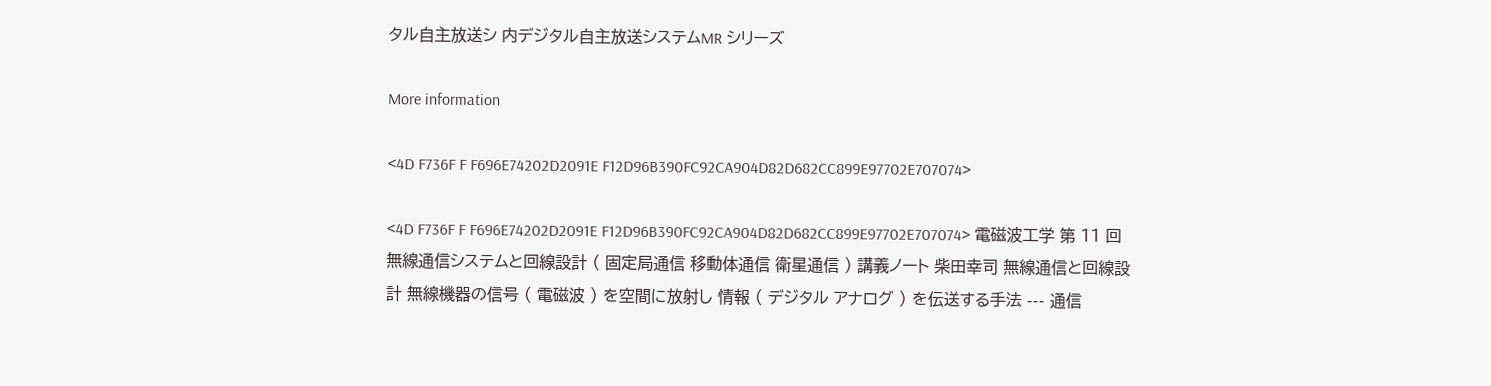タル自主放送シ 内デジタル自主放送システムMR シリーズ

More information

<4D F736F F F696E74202D2091E F12D96B390FC92CA904D82D682CC899E97702E707074>

<4D F736F F F696E74202D2091E F12D96B390FC92CA904D82D682CC899E97702E707074> 電磁波工学 第 11 回無線通信システムと回線設計 ( 固定局通信 移動体通信 衛星通信 ) 講義ノート 柴田幸司 無線通信と回線設計 無線機器の信号 ( 電磁波 ) を空間に放射し 情報 ( デジタル アナログ ) を伝送する手法 --- 通信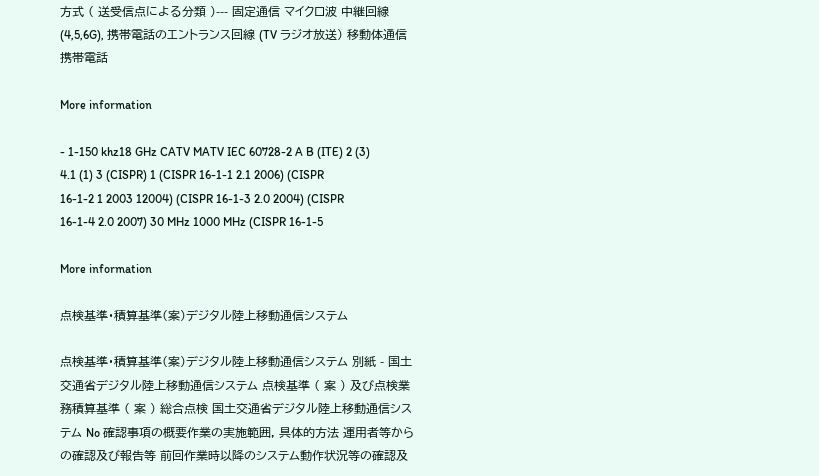方式 ( 送受信点による分類 )--- 固定通信 マイクロ波 中継回線 (4,5,6G), 携帯電話のエントランス回線 (TV ラジオ放送) 移動体通信 携帯電話

More information

- 1-150 khz18 GHz CATV MATV IEC 60728-2 A B (ITE) 2 (3) 4.1 (1) 3 (CISPR) 1 (CISPR 16-1-1 2.1 2006) (CISPR 16-1-2 1 2003 12004) (CISPR 16-1-3 2.0 2004) (CISPR 16-1-4 2.0 2007) 30 MHz 1000 MHz (CISPR 16-1-5

More information

点検基準・積算基準(案)デジタル陸上移動通信システム

点検基準・積算基準(案)デジタル陸上移動通信システム 別紙 - 国土交通省デジタル陸上移動通信システム 点検基準 ( 案 ) 及び点検業務積算基準 ( 案 ) 総合点検 国土交通省デジタル陸上移動通信システム No 確認事項の概要作業の実施範囲, 具体的方法 運用者等からの確認及び報告等 前回作業時以降のシステム動作状況等の確認及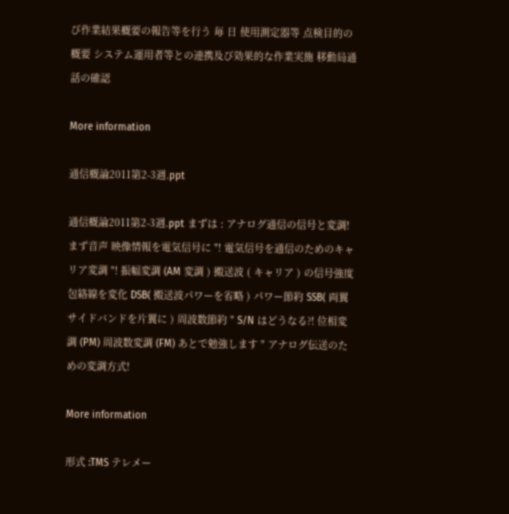び作業結果概要の報告等を行う 毎 日 使用測定器等 点検目的の概要 システム運用者等との連携及び効果的な作業実施 移動局通話の確認

More information

通信概論2011第2-3週.ppt

通信概論2011第2-3週.ppt まずは : アナログ通信の信号と変調! まず音声 映像情報を電気信号に "! 電気信号を通信のためのキャリア変調 "! 振幅変調 (AM 変調 ) 搬送波 ( キャリア ) の信号強度包絡線を変化 DSB( 搬送波パワーを省略 ) パワー節約 SSB( 両翼サイドバンドを片翼に ) 周波数節約 " S/N はどうなる?! 位相変調 (PM) 周波数変調 (FM) あとで勉強します " アナログ伝送のための変調方式!

More information

形式 :TMS テレメー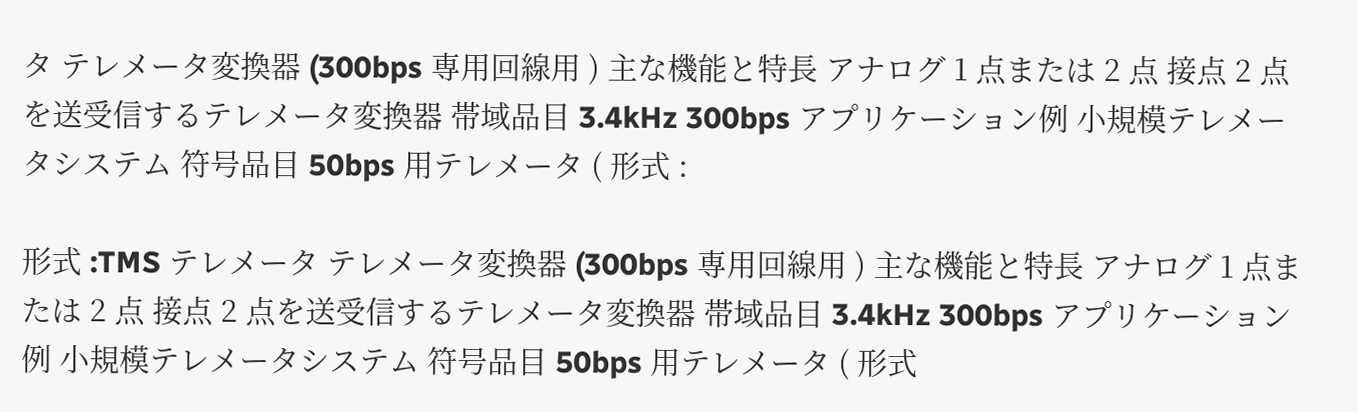タ テレメータ変換器 (300bps 専用回線用 ) 主な機能と特長 アナログ 1 点または 2 点 接点 2 点を送受信するテレメータ変換器 帯域品目 3.4kHz 300bps アプリケーション例 小規模テレメータシステム 符号品目 50bps 用テレメータ ( 形式 :

形式 :TMS テレメータ テレメータ変換器 (300bps 専用回線用 ) 主な機能と特長 アナログ 1 点または 2 点 接点 2 点を送受信するテレメータ変換器 帯域品目 3.4kHz 300bps アプリケーション例 小規模テレメータシステム 符号品目 50bps 用テレメータ ( 形式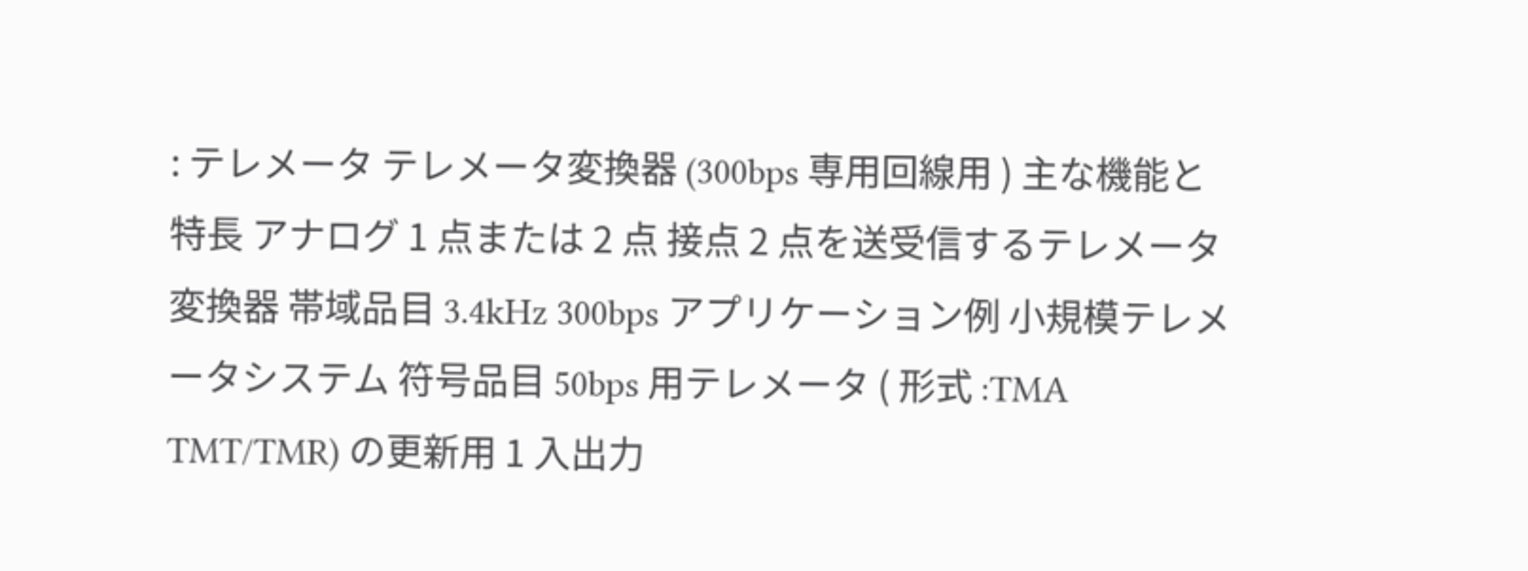: テレメータ テレメータ変換器 (300bps 専用回線用 ) 主な機能と特長 アナログ 1 点または 2 点 接点 2 点を送受信するテレメータ変換器 帯域品目 3.4kHz 300bps アプリケーション例 小規模テレメータシステム 符号品目 50bps 用テレメータ ( 形式 :TMA TMT/TMR) の更新用 1 入出力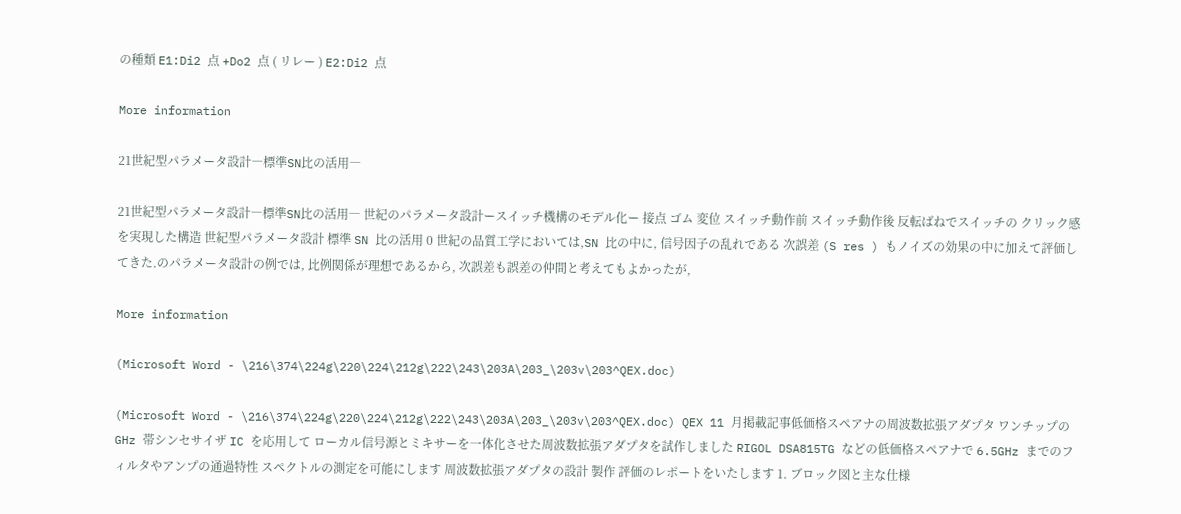の種類 E1:Di2 点 +Do2 点 ( リレー ) E2:Di2 点

More information

21世紀型パラメータ設計―標準SN比の活用―

21世紀型パラメータ設計―標準SN比の活用― 世紀のパラメータ設計ースイッチ機構のモデル化ー 接点 ゴム 変位 スイッチ動作前 スイッチ動作後 反転ばねでスイッチの クリック感 を実現した構造 世紀型パラメータ設計 標準 SN 比の活用 0 世紀の品質工学においては,SN 比の中に, 信号因子の乱れである 次誤差 (S res ) もノイズの効果の中に加えて評価してきた.のパラメータ設計の例では, 比例関係が理想であるから, 次誤差も誤差の仲間と考えてもよかったが,

More information

(Microsoft Word - \216\374\224g\220\224\212g\222\243\203A\203_\203v\203^QEX.doc)

(Microsoft Word - \216\374\224g\220\224\212g\222\243\203A\203_\203v\203^QEX.doc) QEX 11 月掲載記事低価格スペアナの周波数拡張アダプタ ワンチップの GHz 帯シンセサイザ IC を応用して ローカル信号源とミキサーを一体化させた周波数拡張アダプタを試作しました RIGOL DSA815TG などの低価格スペアナで 6.5GHz までのフィルタやアンプの通過特性 スペクトルの測定を可能にします 周波数拡張アダプタの設計 製作 評価のレポートをいたします 1. ブロック図と主な仕様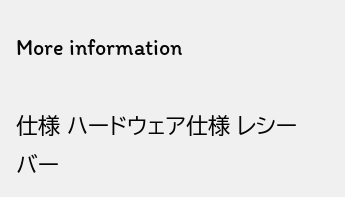More information

仕様 ハードウェア仕様 レシーバー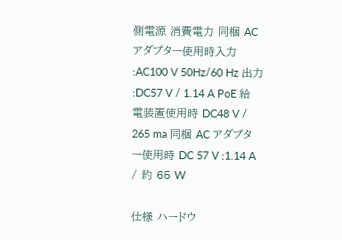側電源 消費電力 同梱 AC アダプター使用時入力 :AC100 V 50Hz/60 Hz 出力 :DC57 V / 1.14 A PoE 給電装置使用時 DC48 V / 265 ma 同梱 AC アダプター使用時 DC 57 V :1.14 A / 約 65 W

仕様 ハードウ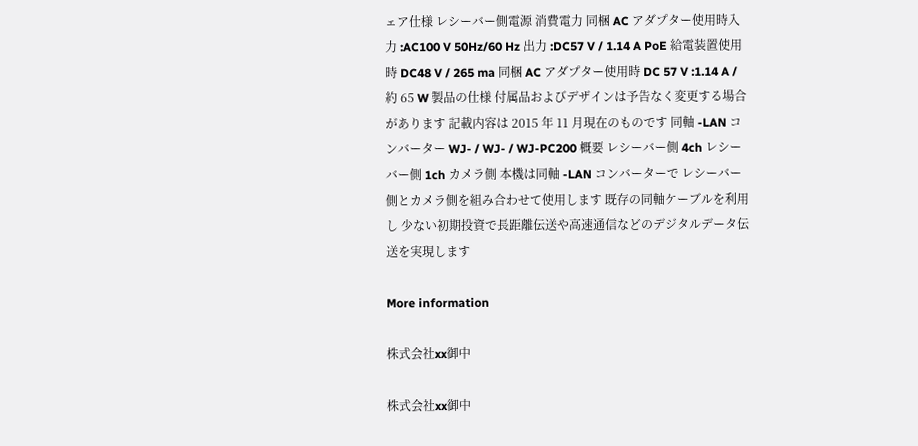ェア仕様 レシーバー側電源 消費電力 同梱 AC アダプター使用時入力 :AC100 V 50Hz/60 Hz 出力 :DC57 V / 1.14 A PoE 給電装置使用時 DC48 V / 265 ma 同梱 AC アダプター使用時 DC 57 V :1.14 A / 約 65 W 製品の仕様 付属品およびデザインは予告なく変更する場合があります 記載内容は 2015 年 11 月現在のものです 同軸 -LAN コンバーター WJ- / WJ- / WJ-PC200 概要 レシーバー側 4ch レシーバー側 1ch カメラ側 本機は同軸 -LAN コンバーターで レシーバー側とカメラ側を組み合わせて使用します 既存の同軸ケーブルを利用し 少ない初期投資で長距離伝送や高速通信などのデジタルデータ伝送を実現します

More information

株式会社xx御中

株式会社xx御中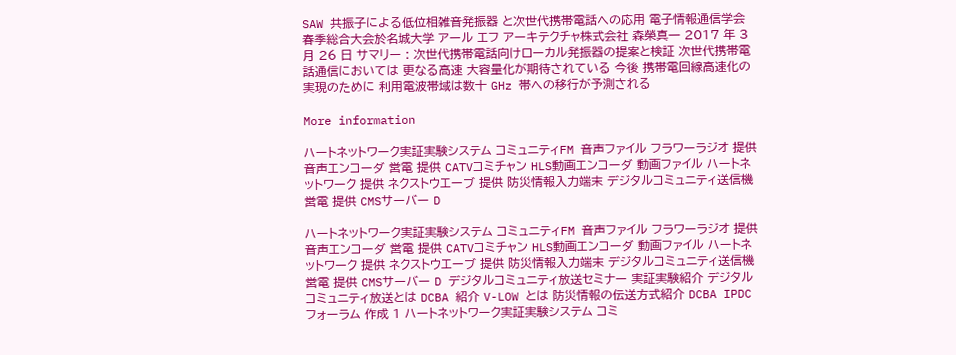SAW 共振子による低位相雑音発振器 と次世代携帯電話への応用 電子情報通信学会春季総合大会於名城大学 アール エフ アーキテクチャ株式会社 森榮真一 2017 年 3 月 26 日 サマリー : 次世代携帯電話向けローカル発振器の提案と検証 次世代携帯電話通信においては 更なる高速 大容量化が期待されている 今後 携帯電回線高速化の実現のために 利用電波帯域は数十 GHz 帯への移行が予測される

More information

ハートネットワーク実証実験システム コミュニティFM 音声ファイル フラワーラジオ 提供 音声エンコーダ 営電 提供 CATVコミチャン HLS動画エンコーダ 動画ファイル ハートネットワーク 提供 ネクストウエーブ 提供 防災情報入力端末 デジタルコミュニティ送信機 営電 提供 CMSサーバー D

ハートネットワーク実証実験システム コミュニティFM 音声ファイル フラワーラジオ 提供 音声エンコーダ 営電 提供 CATVコミチャン HLS動画エンコーダ 動画ファイル ハートネットワーク 提供 ネクストウエーブ 提供 防災情報入力端末 デジタルコミュニティ送信機 営電 提供 CMSサーバー D デジタルコミュニティ放送セミナー 実証実験紹介 デジタルコミュニティ放送とは DCBA 紹介 V-LOW とは 防災情報の伝送方式紹介 DCBA IPDC フォーラム 作成 1 ハートネットワーク実証実験システム コミ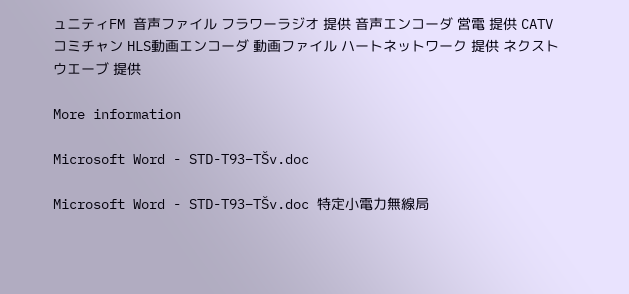ュニティFM 音声ファイル フラワーラジオ 提供 音声エンコーダ 営電 提供 CATVコミチャン HLS動画エンコーダ 動画ファイル ハートネットワーク 提供 ネクストウエーブ 提供

More information

Microsoft Word - STD-T93−TŠv.doc

Microsoft Word - STD-T93−TŠv.doc 特定小電力無線局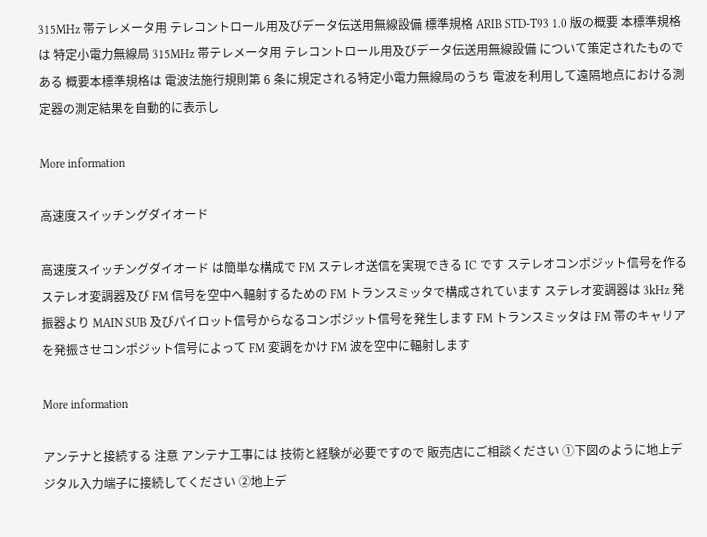315MHz 帯テレメータ用 テレコントロール用及びデータ伝送用無線設備 標準規格 ARIB STD-T93 1.0 版の概要 本標準規格は 特定小電力無線局 315MHz 帯テレメータ用 テレコントロール用及びデータ伝送用無線設備 について策定されたものである 概要本標準規格は 電波法施行規則第 6 条に規定される特定小電力無線局のうち 電波を利用して遠隔地点における測定器の測定結果を自動的に表示し

More information

高速度スイッチングダイオード

高速度スイッチングダイオード は簡単な構成で FM ステレオ送信を実現できる IC です ステレオコンポジット信号を作るステレオ変調器及び FM 信号を空中へ輻射するための FM トランスミッタで構成されています ステレオ変調器は 3kHz 発振器より MAIN SUB 及びパイロット信号からなるコンポジット信号を発生します FM トランスミッタは FM 帯のキャリアを発振させコンポジット信号によって FM 変調をかけ FM 波を空中に輻射します

More information

アンテナと接続する 注意 アンテナ工事には 技術と経験が必要ですので 販売店にご相談ください ①下図のように地上デジタル入力端子に接続してください ②地上デ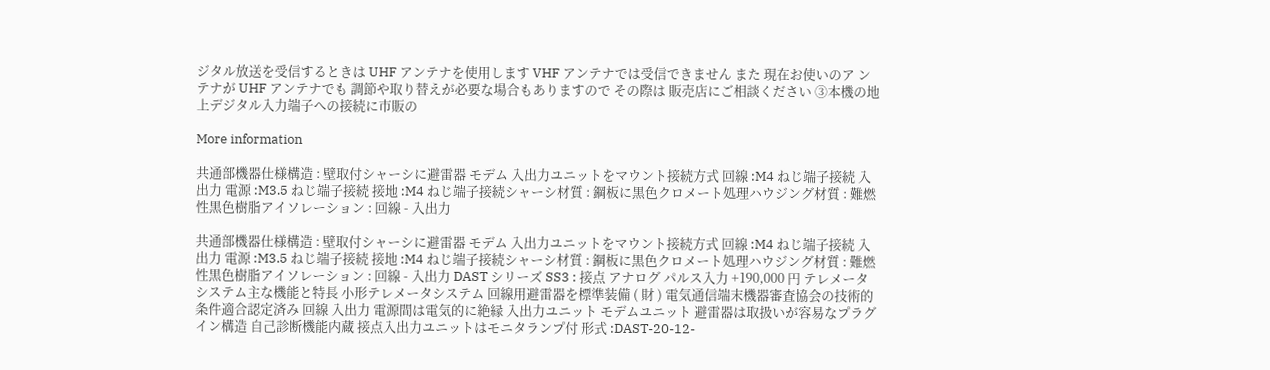ジタル放送を受信するときは UHF アンテナを使用します VHF アンテナでは受信できません また 現在お使いのア ンテナが UHF アンテナでも 調節や取り替えが必要な場合もありますので その際は 販売店にご相談ください ③本機の地上デジタル入力端子への接続に市販の

More information

共通部機器仕様構造 : 壁取付シャーシに避雷器 モデム 入出力ユニットをマウント接続方式 回線 :M4 ねじ端子接続 入出力 電源 :M3.5 ねじ端子接続 接地 :M4 ねじ端子接続シャーシ材質 : 鋼板に黒色クロメート処理ハウジング材質 : 難燃性黒色樹脂アイソレーション : 回線 - 入出力

共通部機器仕様構造 : 壁取付シャーシに避雷器 モデム 入出力ユニットをマウント接続方式 回線 :M4 ねじ端子接続 入出力 電源 :M3.5 ねじ端子接続 接地 :M4 ねじ端子接続シャーシ材質 : 鋼板に黒色クロメート処理ハウジング材質 : 難燃性黒色樹脂アイソレーション : 回線 - 入出力 DAST シリーズ SS3 : 接点 アナログ パルス入力 +190,000 円 テレメータシステム主な機能と特長 小形テレメータシステム 回線用避雷器を標準装備 ( 財 ) 電気通信端末機器審査協会の技術的条件適合認定済み 回線 入出力 電源間は電気的に絶縁 入出力ユニット モデムユニット 避雷器は取扱いが容易なプラグイン構造 自己診断機能内蔵 接点入出力ユニットはモニタランプ付 形式 :DAST-20-12-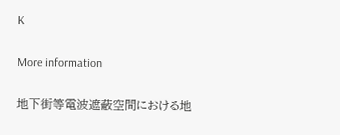K

More information

地下街等電波遮蔽空間における地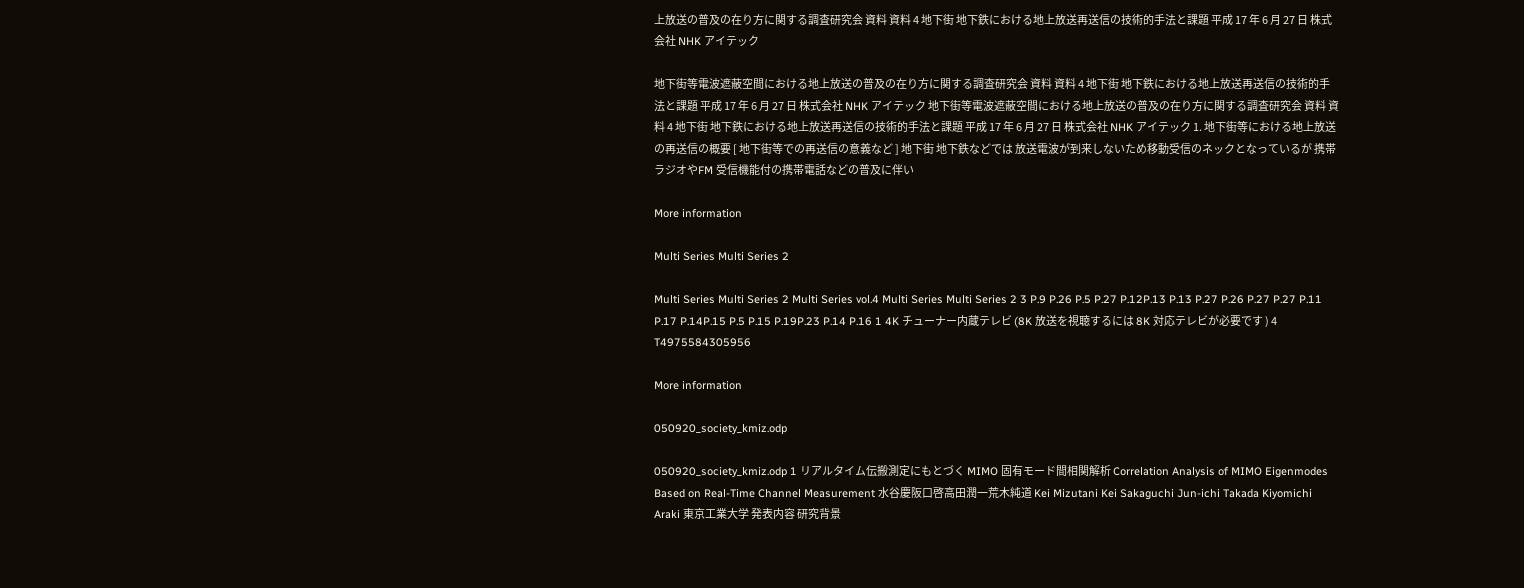上放送の普及の在り方に関する調査研究会 資料 資料 4 地下街 地下鉄における地上放送再送信の技術的手法と課題 平成 17 年 6 月 27 日 株式会社 NHK アイテック

地下街等電波遮蔽空間における地上放送の普及の在り方に関する調査研究会 資料 資料 4 地下街 地下鉄における地上放送再送信の技術的手法と課題 平成 17 年 6 月 27 日 株式会社 NHK アイテック 地下街等電波遮蔽空間における地上放送の普及の在り方に関する調査研究会 資料 資料 4 地下街 地下鉄における地上放送再送信の技術的手法と課題 平成 17 年 6 月 27 日 株式会社 NHK アイテック 1. 地下街等における地上放送の再送信の概要 [ 地下街等での再送信の意義など ] 地下街 地下鉄などでは 放送電波が到来しないため移動受信のネックとなっているが 携帯ラジオやFM 受信機能付の携帯電話などの普及に伴い

More information

Multi Series Multi Series 2

Multi Series Multi Series 2 Multi Series vol.4 Multi Series Multi Series 2 3 P.9 P.26 P.5 P.27 P.12P.13 P.13 P.27 P.26 P.27 P.27 P.11 P.17 P.14P.15 P.5 P.15 P.19P.23 P.14 P.16 1 4K チューナー内蔵テレビ (8K 放送を視聴するには 8K 対応テレビが必要です ) 4 T4975584305956

More information

050920_society_kmiz.odp

050920_society_kmiz.odp 1 リアルタイム伝搬測定にもとづく MIMO 固有モード間相関解析 Correlation Analysis of MIMO Eigenmodes Based on Real-Time Channel Measurement 水谷慶阪口啓高田潤一荒木純道 Kei Mizutani Kei Sakaguchi Jun-ichi Takada Kiyomichi Araki 東京工業大学 発表内容 研究背景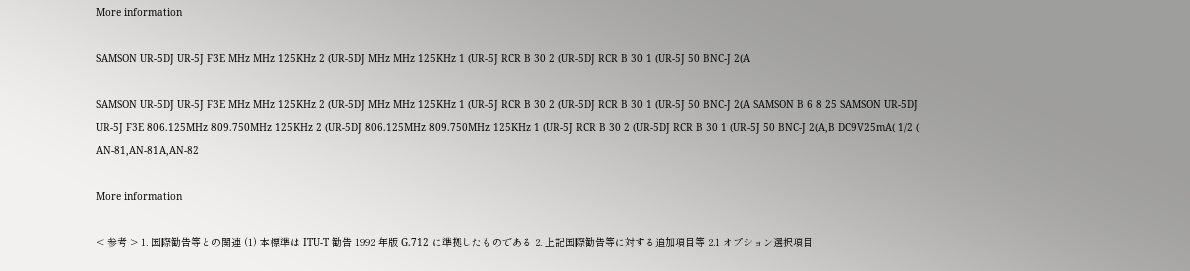More information

SAMSON UR-5DJ UR-5J F3E MHz MHz 125KHz 2 (UR-5DJ MHz MHz 125KHz 1 (UR-5J RCR B 30 2 (UR-5DJ RCR B 30 1 (UR-5J 50 BNC-J 2(A

SAMSON UR-5DJ UR-5J F3E MHz MHz 125KHz 2 (UR-5DJ MHz MHz 125KHz 1 (UR-5J RCR B 30 2 (UR-5DJ RCR B 30 1 (UR-5J 50 BNC-J 2(A SAMSON B 6 8 25 SAMSON UR-5DJ UR-5J F3E 806.125MHz 809.750MHz 125KHz 2 (UR-5DJ 806.125MHz 809.750MHz 125KHz 1 (UR-5J RCR B 30 2 (UR-5DJ RCR B 30 1 (UR-5J 50 BNC-J 2(A,B DC9V25mA( 1/2 ( AN-81,AN-81A,AN-82

More information

< 参考 > 1. 国際勧告等との関連 (1) 本標準は ITU-T 勧告 1992 年版 G.712 に準拠したものである 2. 上記国際勧告等に対する追加項目等 2.1 オプション選択項目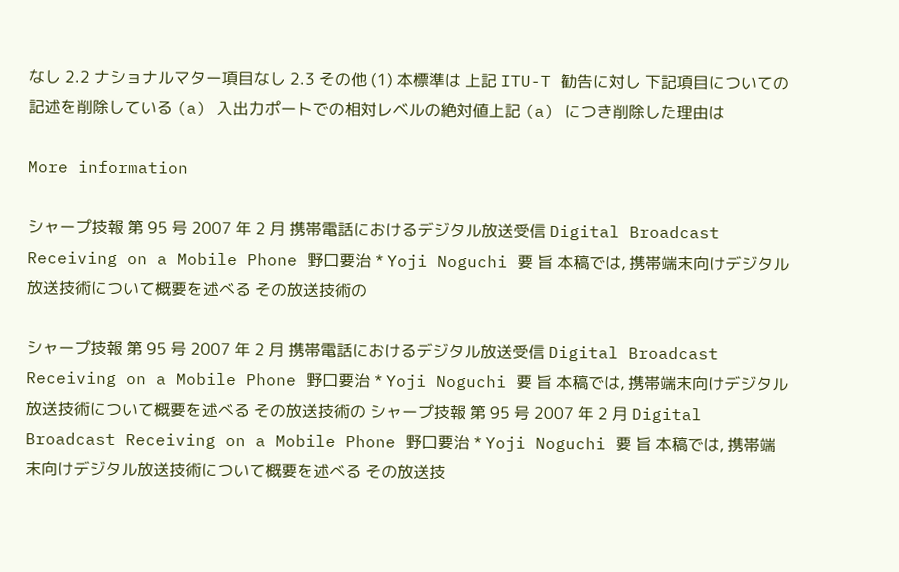なし 2.2 ナショナルマター項目なし 2.3 その他 (1) 本標準は 上記 ITU-T 勧告に対し 下記項目についての記述を削除している (a) 入出力ポートでの相対レベルの絶対値上記 (a) につき削除した理由は

More information

シャープ技報 第 95 号 2007 年 2 月 携帯電話におけるデジタル放送受信 Digital Broadcast Receiving on a Mobile Phone 野口要治 * Yoji Noguchi 要 旨 本稿では, 携帯端末向けデジタル放送技術について概要を述べる その放送技術の

シャープ技報 第 95 号 2007 年 2 月 携帯電話におけるデジタル放送受信 Digital Broadcast Receiving on a Mobile Phone 野口要治 * Yoji Noguchi 要 旨 本稿では, 携帯端末向けデジタル放送技術について概要を述べる その放送技術の シャープ技報 第 95 号 2007 年 2 月 Digital Broadcast Receiving on a Mobile Phone 野口要治 * Yoji Noguchi 要 旨 本稿では, 携帯端末向けデジタル放送技術について概要を述べる その放送技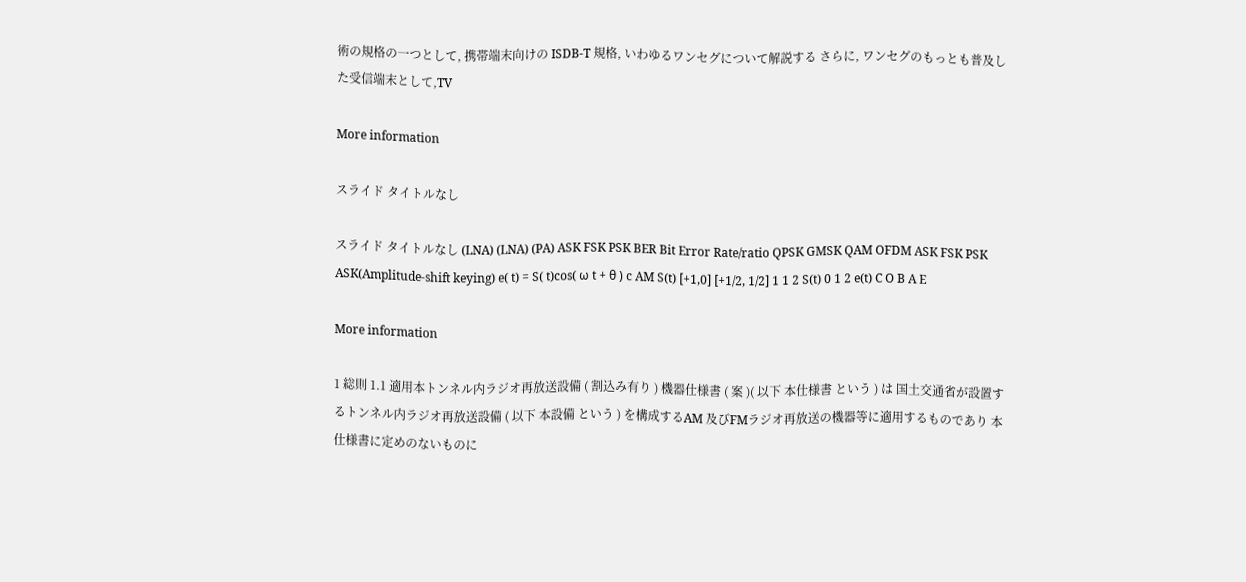術の規格の一つとして, 携帯端末向けの ISDB-T 規格, いわゆるワンセグについて解説する さらに, ワンセグのもっとも普及した受信端末として,TV

More information

スライド タイトルなし

スライド タイトルなし (LNA) (LNA) (PA) ASK FSK PSK BER Bit Error Rate/ratio QPSK GMSK QAM OFDM ASK FSK PSK ASK(Amplitude-shift keying) e( t) = S( t)cos( ω t + θ ) c AM S(t) [+1,0] [+1/2, 1/2] 1 1 2 S(t) 0 1 2 e(t) C O B A E

More information

1 総則 1.1 適用本トンネル内ラジオ再放送設備 ( 割込み有り ) 機器仕様書 ( 案 )( 以下 本仕様書 という ) は 国土交通省が設置するトンネル内ラジオ再放送設備 ( 以下 本設備 という ) を構成するAM 及びFMラジオ再放送の機器等に適用するものであり 本仕様書に定めのないものに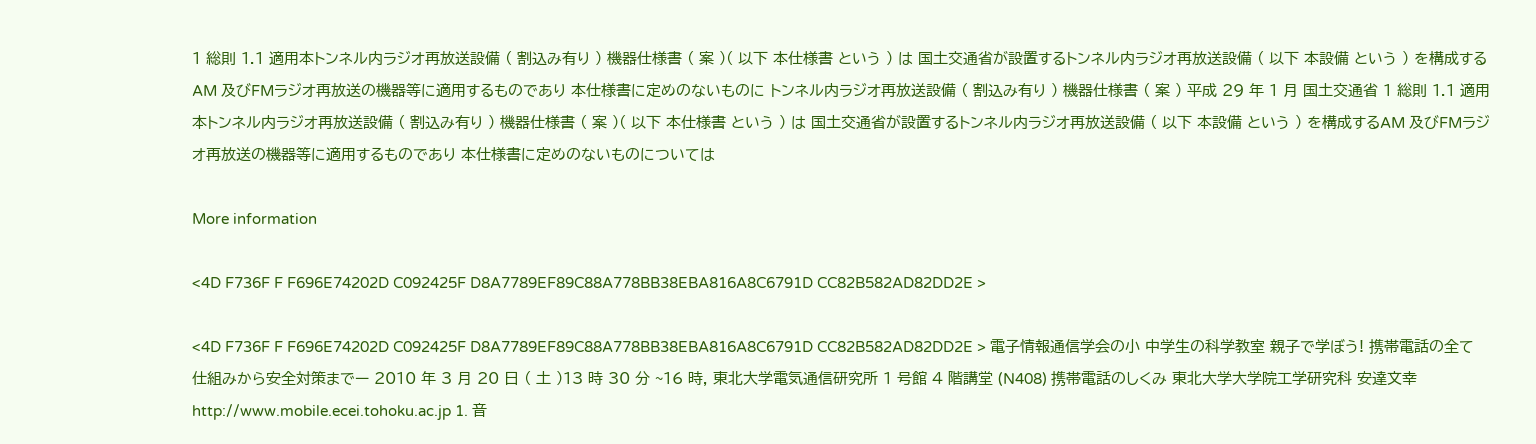1 総則 1.1 適用本トンネル内ラジオ再放送設備 ( 割込み有り ) 機器仕様書 ( 案 )( 以下 本仕様書 という ) は 国土交通省が設置するトンネル内ラジオ再放送設備 ( 以下 本設備 という ) を構成するAM 及びFMラジオ再放送の機器等に適用するものであり 本仕様書に定めのないものに トンネル内ラジオ再放送設備 ( 割込み有り ) 機器仕様書 ( 案 ) 平成 29 年 1 月 国土交通省 1 総則 1.1 適用本トンネル内ラジオ再放送設備 ( 割込み有り ) 機器仕様書 ( 案 )( 以下 本仕様書 という ) は 国土交通省が設置するトンネル内ラジオ再放送設備 ( 以下 本設備 という ) を構成するAM 及びFMラジオ再放送の機器等に適用するものであり 本仕様書に定めのないものについては

More information

<4D F736F F F696E74202D C092425F D8A7789EF89C88A778BB38EBA816A8C6791D CC82B582AD82DD2E >

<4D F736F F F696E74202D C092425F D8A7789EF89C88A778BB38EBA816A8C6791D CC82B582AD82DD2E > 電子情報通信学会の小 中学生の科学教室 親子で学ぼう! 携帯電話の全て 仕組みから安全対策までー 2010 年 3 月 20 日 ( 土 )13 時 30 分 ~16 時, 東北大学電気通信研究所 1 号館 4 階講堂 (N408) 携帯電話のしくみ 東北大学大学院工学研究科 安達文幸 http://www.mobile.ecei.tohoku.ac.jp 1. 音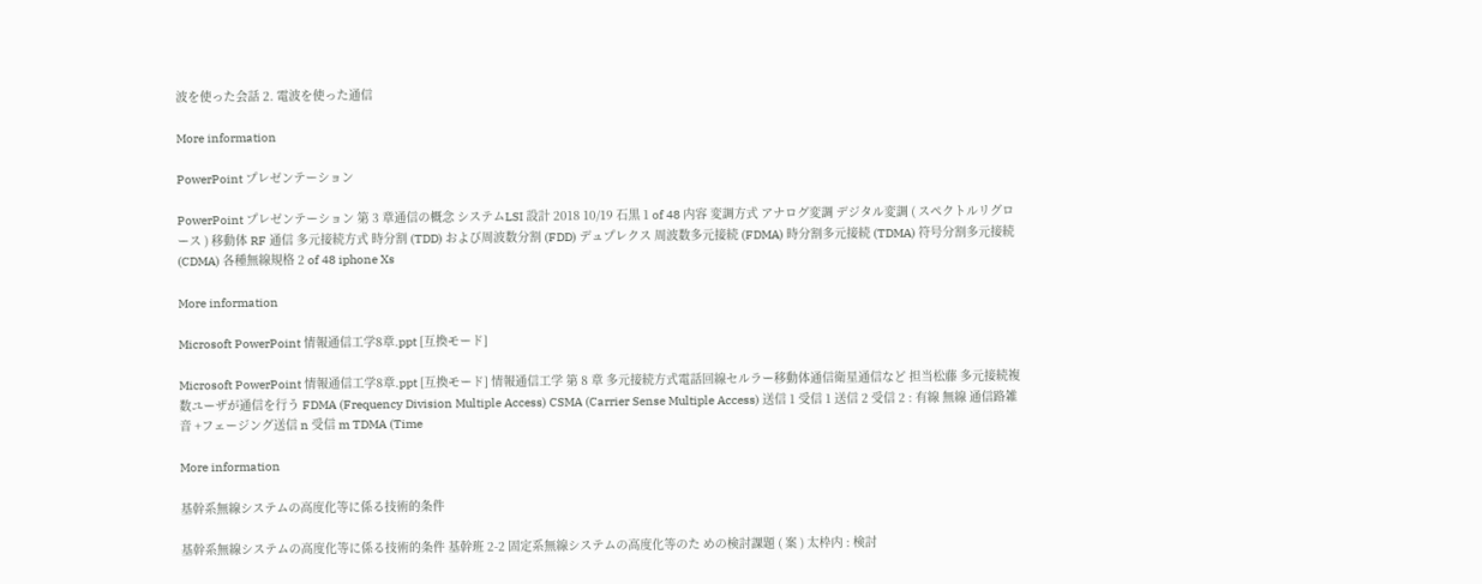波を使った会話 2. 電波を使った通信

More information

PowerPoint プレゼンテーション

PowerPoint プレゼンテーション 第 3 章通信の概念 システムLSI 設計 2018 10/19 石黒 1 of 48 内容 変調方式 アナログ変調 デジタル変調 ( スペクトルリグロース ) 移動体 RF 通信 多元接続方式 時分割 (TDD) および周波数分割 (FDD) デュプレクス 周波数多元接続 (FDMA) 時分割多元接続 (TDMA) 符号分割多元接続 (CDMA) 各種無線規格 2 of 48 iphone Xs

More information

Microsoft PowerPoint 情報通信工学8章.ppt [互換モード]

Microsoft PowerPoint 情報通信工学8章.ppt [互換モード] 情報通信工学 第 8 章 多元接続方式電話回線セルラー移動体通信衛星通信など 担当松藤 多元接続複数ユーザが通信を行う FDMA (Frequency Division Multiple Access) CSMA (Carrier Sense Multiple Access) 送信 1 受信 1 送信 2 受信 2 : 有線 無線 通信路雑音 +フェージング送信 n 受信 m TDMA (Time

More information

基幹系無線システムの高度化等に係る技術的条件

基幹系無線システムの高度化等に係る技術的条件 基幹班 2-2 固定系無線システムの高度化等のた めの検討課題 ( 案 ) 太枠内 : 検討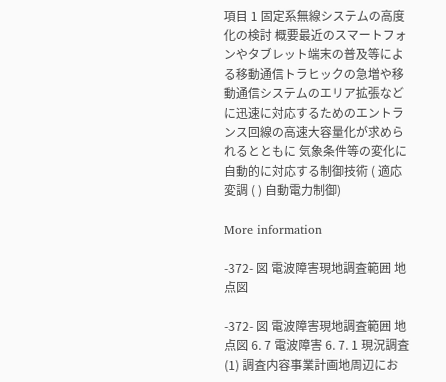項目 1 固定系無線システムの高度化の検討 概要最近のスマートフォンやタブレット端末の普及等による移動通信トラヒックの急増や移動通信システムのエリア拡張などに迅速に対応するためのエントランス回線の高速大容量化が求められるとともに 気象条件等の変化に自動的に対応する制御技術 ( 適応変調 ( ) 自動電力制御)

More information

-372- 図 電波障害現地調査範囲 地点図

-372- 図 電波障害現地調査範囲 地点図 6. 7 電波障害 6. 7. 1 現況調査 (1) 調査内容事業計画地周辺にお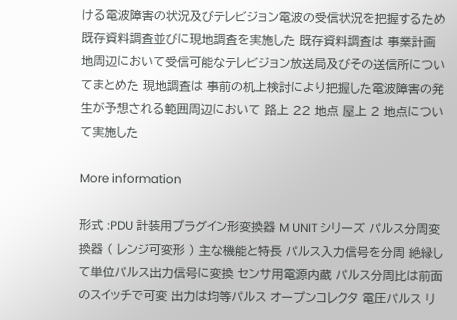ける電波障害の状況及びテレビジョン電波の受信状況を把握するため 既存資料調査並びに現地調査を実施した 既存資料調査は 事業計画地周辺において受信可能なテレビジョン放送局及びその送信所についてまとめた 現地調査は 事前の机上検討により把握した電波障害の発生が予想される範囲周辺において 路上 22 地点 屋上 2 地点について実施した

More information

形式 :PDU 計装用プラグイン形変換器 M UNIT シリーズ パルス分周変換器 ( レンジ可変形 ) 主な機能と特長 パルス入力信号を分周 絶縁して単位パルス出力信号に変換 センサ用電源内蔵 パルス分周比は前面のスイッチで可変 出力は均等パルス オープンコレクタ 電圧パルス リ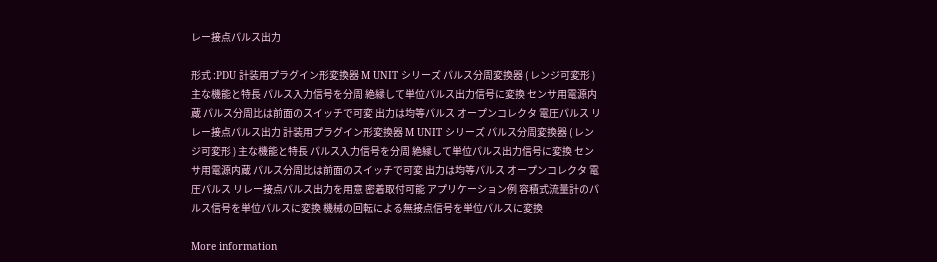レー接点パルス出力

形式 :PDU 計装用プラグイン形変換器 M UNIT シリーズ パルス分周変換器 ( レンジ可変形 ) 主な機能と特長 パルス入力信号を分周 絶縁して単位パルス出力信号に変換 センサ用電源内蔵 パルス分周比は前面のスイッチで可変 出力は均等パルス オープンコレクタ 電圧パルス リレー接点パルス出力 計装用プラグイン形変換器 M UNIT シリーズ パルス分周変換器 ( レンジ可変形 ) 主な機能と特長 パルス入力信号を分周 絶縁して単位パルス出力信号に変換 センサ用電源内蔵 パルス分周比は前面のスイッチで可変 出力は均等パルス オープンコレクタ 電圧パルス リレー接点パルス出力を用意 密着取付可能 アプリケーション例 容積式流量計のパルス信号を単位パルスに変換 機械の回転による無接点信号を単位パルスに変換

More information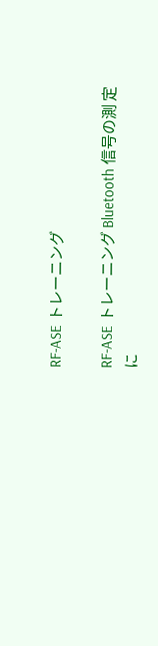RF-ASE トレーニング

RF-ASE トレーニング Bluetooth 信号の測 定に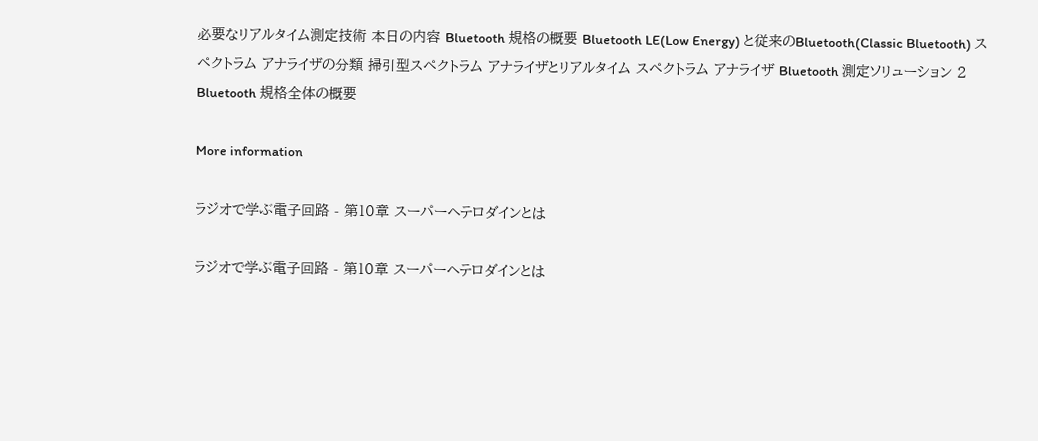必要なリアルタイム測定技術 本日の内容 Bluetooth 規格の概要 Bluetooth LE(Low Energy) と従来のBluetooth(Classic Bluetooth) スペクトラム アナライザの分類 掃引型スペクトラム アナライザとリアルタイム スペクトラム アナライザ Bluetooth 測定ソリューション 2 Bluetooth 規格全体の概要

More information

ラジオで学ぶ電子回路 - 第10章 スーパーヘテロダインとは

ラジオで学ぶ電子回路 - 第10章 スーパーヘテロダインとは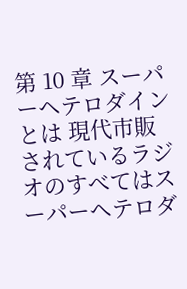第 10 章 スーパーヘテロダインとは 現代市販されているラジオのすべてはスーパーヘテロダ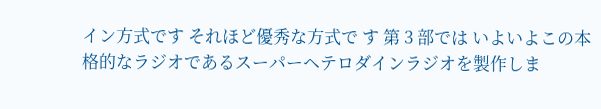イン方式です それほど優秀な方式で す 第 3 部では いよいよこの本格的なラジオであるスーパーヘテロダインラジオを製作しま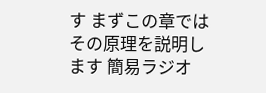す まずこの章では その原理を説明します 簡易ラジオ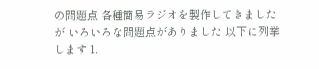の問題点 各種簡易ラジオを製作してきましたが いろいろな問題点がありました 以下に列挙します 1.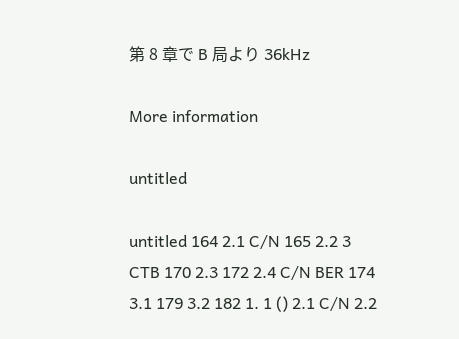第 8 章で B 局より 36kHz

More information

untitled

untitled 164 2.1 C/N 165 2.2 3 CTB 170 2.3 172 2.4 C/N BER 174 3.1 179 3.2 182 1. 1 () 2.1 C/N 2.2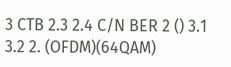3 CTB 2.3 2.4 C/N BER 2 () 3.1 3.2 2. (OFDM)(64QAM)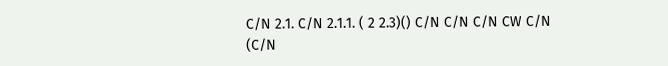C/N 2.1. C/N 2.1.1. ( 2 2.3)() C/N C/N C/N CW C/N (C/N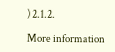) 2.1.2.

More information